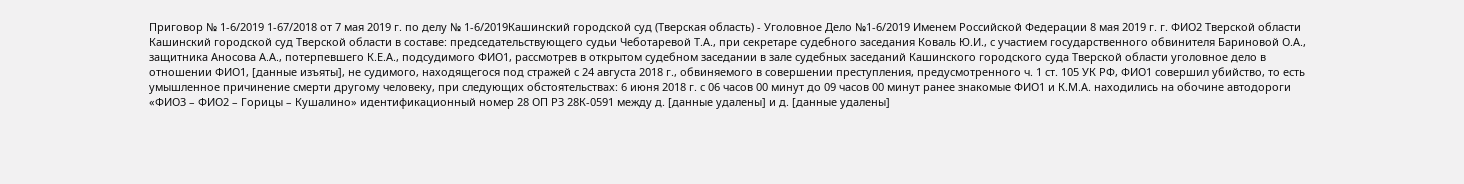Приговор № 1-6/2019 1-67/2018 от 7 мая 2019 г. по делу № 1-6/2019Кашинский городской суд (Тверская область) - Уголовное Дело №1-6/2019 Именем Российской Федерации 8 мая 2019 г. г. ФИО2 Тверской области Кашинский городской суд Тверской области в составе: председательствующего судьи Чеботаревой Т.А., при секретаре судебного заседания Коваль Ю.И., с участием государственного обвинителя Бариновой О.А., защитника Аносова А.А., потерпевшего К.Е.А., подсудимого ФИО1, рассмотрев в открытом судебном заседании в зале судебных заседаний Кашинского городского суда Тверской области уголовное дело в отношении ФИО1, [данные изъяты], не судимого, находящегося под стражей с 24 августа 2018 г., обвиняемого в совершении преступления, предусмотренного ч. 1 ст. 105 УК РФ, ФИО1 совершил убийство, то есть умышленное причинение смерти другому человеку, при следующих обстоятельствах: 6 июня 2018 г. с 06 часов 00 минут до 09 часов 00 минут ранее знакомые ФИО1 и К.М.А. находились на обочине автодороги «ФИО3 – ФИО2 – Горицы – Кушалино» идентификационный номер 28 ОП РЗ 28К-0591 между д. [данные удалены] и д. [данные удалены]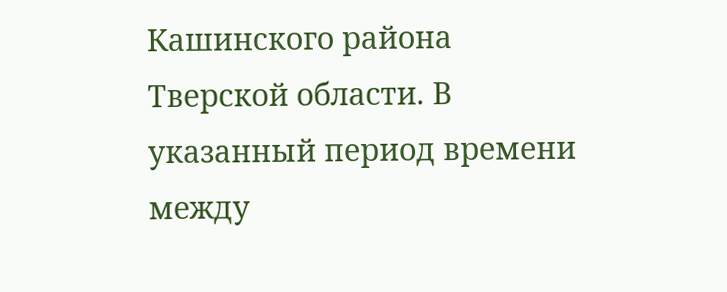Кашинского района Тверской области. В указанный период времени между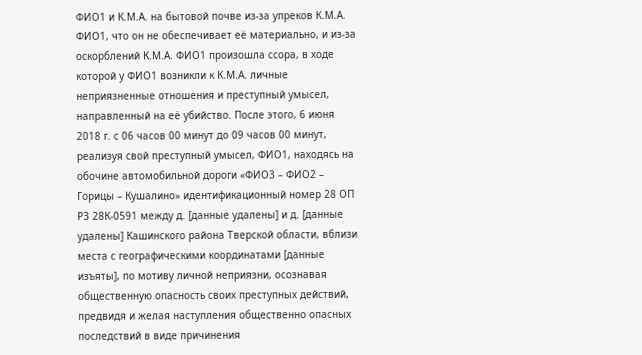ФИО1 и К.М.А. на бытовой почве из-за упреков К.М.А. ФИО1, что он не обеспечивает её материально, и из-за оскорблений К.М.А. ФИО1 произошла ссора, в ходе которой у ФИО1 возникли к К.М.А. личные неприязненные отношения и преступный умысел, направленный на её убийство. После этого, 6 июня 2018 г. с 06 часов 00 минут до 09 часов 00 минут, реализуя свой преступный умысел, ФИО1, находясь на обочине автомобильной дороги «ФИО3 – ФИО2 – Горицы – Кушалино» идентификационный номер 28 ОП РЗ 28К-0591 между д. [данные удалены] и д. [данные удалены] Кашинского района Тверской области, вблизи места с географическими координатами [данные изъяты], по мотиву личной неприязни, осознавая общественную опасность своих преступных действий, предвидя и желая наступления общественно опасных последствий в виде причинения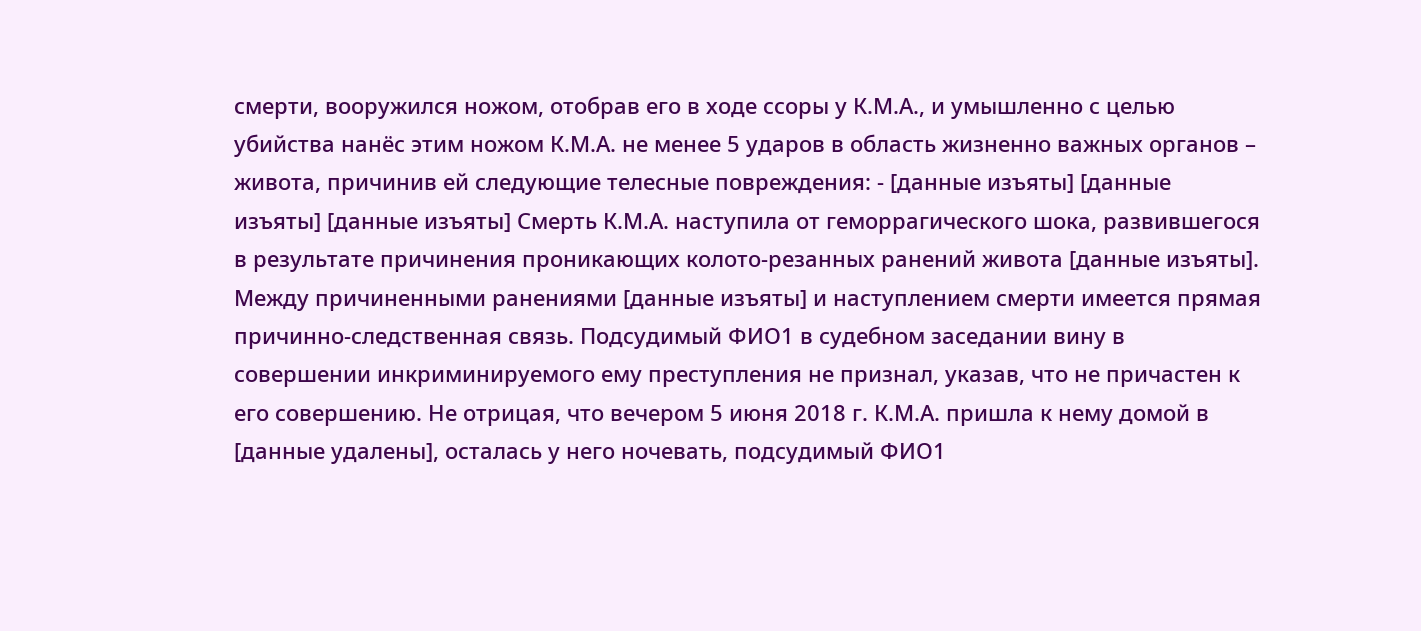смерти, вооружился ножом, отобрав его в ходе ссоры у К.М.А., и умышленно с целью убийства нанёс этим ножом К.М.А. не менее 5 ударов в область жизненно важных органов – живота, причинив ей следующие телесные повреждения: - [данные изъяты] [данные изъяты] [данные изъяты] Смерть К.М.А. наступила от геморрагического шока, развившегося в результате причинения проникающих колото-резанных ранений живота [данные изъяты]. Между причиненными ранениями [данные изъяты] и наступлением смерти имеется прямая причинно-следственная связь. Подсудимый ФИО1 в судебном заседании вину в совершении инкриминируемого ему преступления не признал, указав, что не причастен к его совершению. Не отрицая, что вечером 5 июня 2018 г. К.М.А. пришла к нему домой в [данные удалены], осталась у него ночевать, подсудимый ФИО1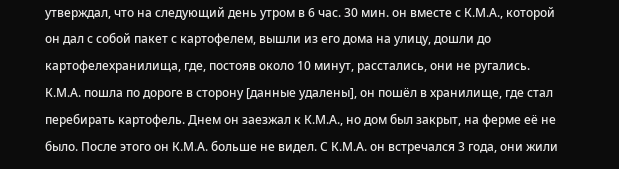утверждал, что на следующий день утром в 6 час. 30 мин. он вместе с К.М.А., которой он дал с собой пакет с картофелем, вышли из его дома на улицу, дошли до картофелехранилища, где, постояв около 10 минут, расстались, они не ругались. К.М.А. пошла по дороге в сторону [данные удалены], он пошёл в хранилище, где стал перебирать картофель. Днем он заезжал к К.М.А., но дом был закрыт, на ферме её не было. После этого он К.М.А. больше не видел. С К.М.А. он встречался 3 года, они жили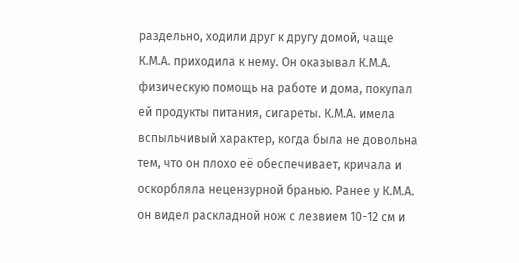раздельно, ходили друг к другу домой, чаще К.М.А. приходила к нему. Он оказывал К.М.А. физическую помощь на работе и дома, покупал ей продукты питания, сигареты. К.М.А. имела вспыльчивый характер, когда была не довольна тем, что он плохо её обеспечивает, кричала и оскорбляла нецензурной бранью. Ранее у К.М.А. он видел раскладной нож с лезвием 10-12 см и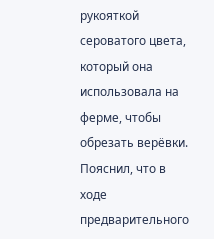рукояткой сероватого цвета, который она использовала на ферме, чтобы обрезать верёвки. Пояснил, что в ходе предварительного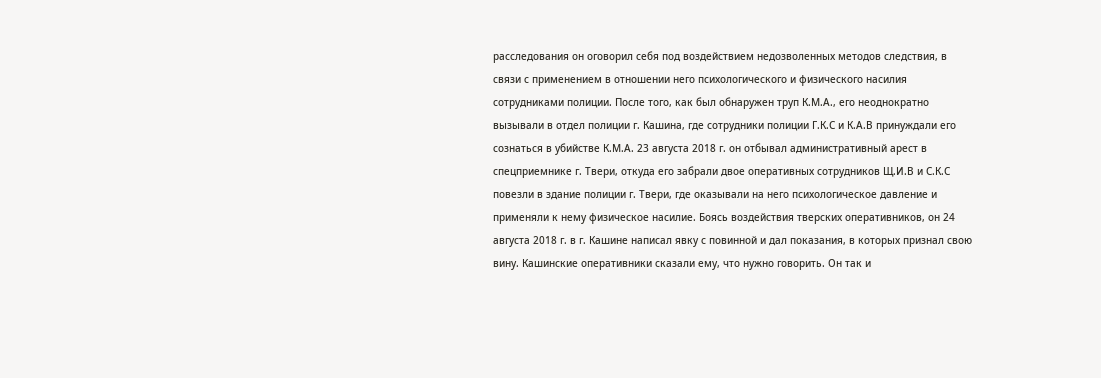расследования он оговорил себя под воздействием недозволенных методов следствия, в связи с применением в отношении него психологического и физического насилия сотрудниками полиции. После того, как был обнаружен труп К.М.А., его неоднократно вызывали в отдел полиции г. Кашина, где сотрудники полиции Г.К.С и К.А.В принуждали его сознаться в убийстве К.М.А. 23 августа 2018 г. он отбывал административный арест в спецприемнике г. Твери, откуда его забрали двое оперативных сотрудников Щ.И.В и С.К.С повезли в здание полиции г. Твери, где оказывали на него психологическое давление и применяли к нему физическое насилие. Боясь воздействия тверских оперативников, он 24 августа 2018 г. в г. Кашине написал явку с повинной и дал показания, в которых признал свою вину. Кашинские оперативники сказали ему, что нужно говорить. Он так и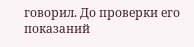говорил. До проверки его показаний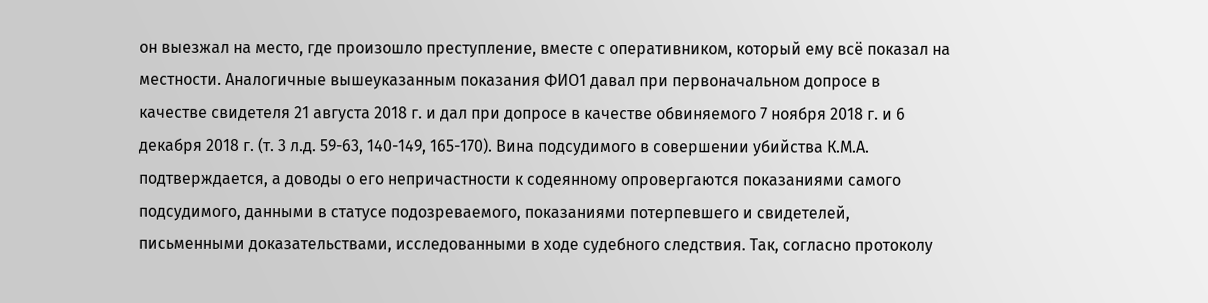он выезжал на место, где произошло преступление, вместе с оперативником, который ему всё показал на местности. Аналогичные вышеуказанным показания ФИО1 давал при первоначальном допросе в качестве свидетеля 21 августа 2018 г. и дал при допросе в качестве обвиняемого 7 ноября 2018 г. и 6 декабря 2018 г. (т. 3 л.д. 59-63, 140-149, 165-170). Вина подсудимого в совершении убийства К.М.А. подтверждается, а доводы о его непричастности к содеянному опровергаются показаниями самого подсудимого, данными в статусе подозреваемого, показаниями потерпевшего и свидетелей, письменными доказательствами, исследованными в ходе судебного следствия. Так, согласно протоколу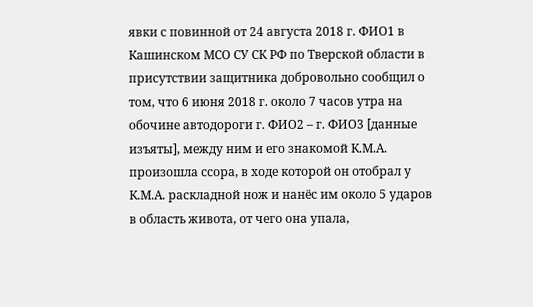явки с повинной от 24 августа 2018 г. ФИО1 в Кашинском МСО СУ СК РФ по Тверской области в присутствии защитника добровольно сообщил о том, что 6 июня 2018 г. около 7 часов утра на обочине автодороги г. ФИО2 – г. ФИО3 [данные изъяты], между ним и его знакомой К.М.А. произошла ссора, в ходе которой он отобрал у К.М.А. раскладной нож и нанёс им около 5 ударов в область живота, от чего она упала,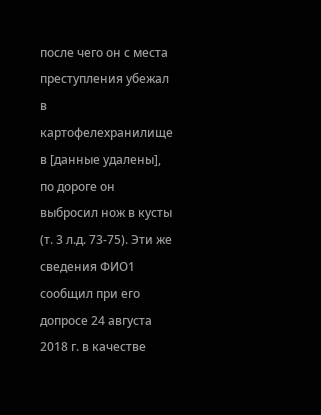после чего он с места преступления убежал в картофелехранилище в [данные удалены], по дороге он выбросил нож в кусты (т. 3 л.д. 73-75). Эти же сведения ФИО1 сообщил при его допросе 24 августа 2018 г. в качестве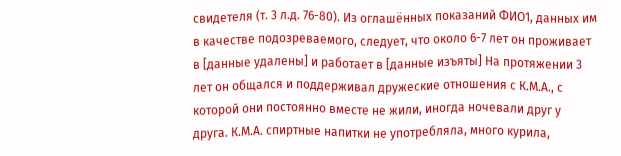свидетеля (т. 3 л.д. 76-80). Из оглашённых показаний ФИО1, данных им в качестве подозреваемого, следует, что около 6-7 лет он проживает в [данные удалены] и работает в [данные изъяты] На протяжении 3 лет он общался и поддерживал дружеские отношения с К.М.А., с которой они постоянно вместе не жили, иногда ночевали друг у друга. К.М.А. спиртные напитки не употребляла, много курила,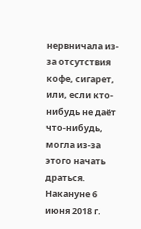нервничала из-за отсутствия кофе, сигарет, или, если кто-нибудь не даёт что-нибудь, могла из-за этого начать драться. Накануне 6 июня 2018 г.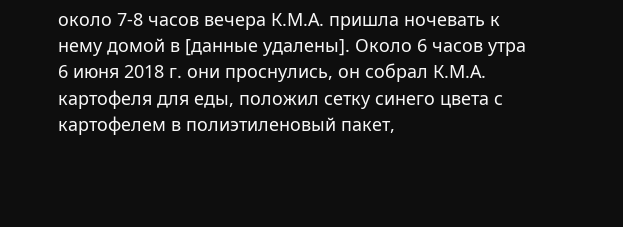около 7-8 часов вечера К.М.А. пришла ночевать к нему домой в [данные удалены]. Около 6 часов утра 6 июня 2018 г. они проснулись, он собрал К.М.А. картофеля для еды, положил сетку синего цвета с картофелем в полиэтиленовый пакет,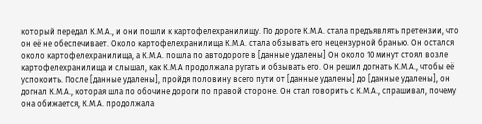который передал К.М.А., и они пошли к картофелехранилищу. По дороге К.М.А. стала предъявлять претензии, что он её не обеспечивает. Около картофелехранилища К.М.А. стала обзывать его нецензурной бранью. Он остался около картофелехранилища, а К.М.А. пошла по автодороге в [данные удалены] Он около 10 минут стоял возле картофелехранилища и слышал, как К.М.А продолжала ругать и обзывать его. Он решил догнать К.М.А., чтобы её успокоить. После [данные удалены], пройдя половину всего пути от [данные удалены] до [данные удалены], он догнал К.М.А., которая шла по обочине дороги по правой стороне. Он стал говорить с К.М.А., спрашивал, почему она обижается, К.М.А. продолжала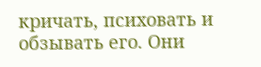кричать, психовать и обзывать его. Они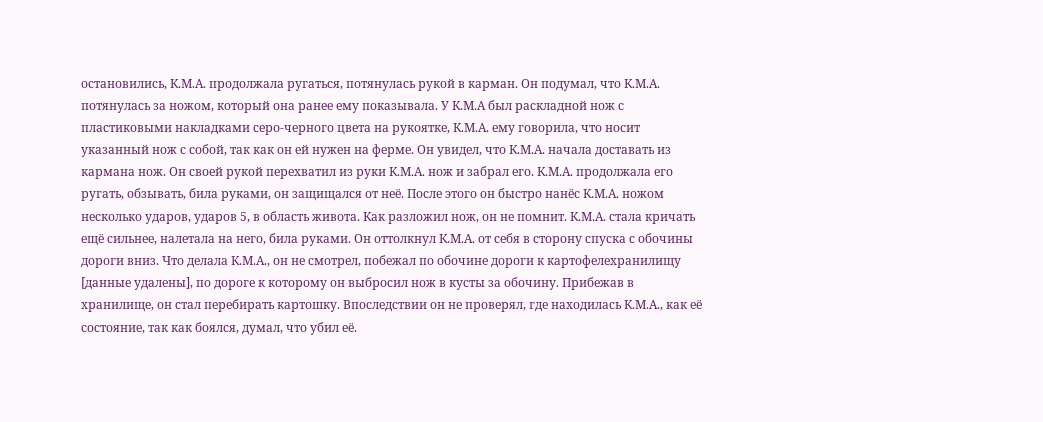остановились, К.М.А. продолжала ругаться, потянулась рукой в карман. Он подумал, что К.М.А. потянулась за ножом, который она ранее ему показывала. У К.М.А был раскладной нож с пластиковыми накладками серо-черного цвета на рукоятке, К.М.А. ему говорила, что носит указанный нож с собой, так как он ей нужен на ферме. Он увидел, что К.М.А. начала доставать из кармана нож. Он своей рукой перехватил из руки К.М.А. нож и забрал его. К.М.А. продолжала его ругать, обзывать, била руками, он защищался от неё. После этого он быстро нанёс К.М.А. ножом несколько ударов, ударов 5, в область живота. Как разложил нож, он не помнит. К.М.А. стала кричать ещё сильнее, налетала на него, била руками. Он оттолкнул К.М.А. от себя в сторону спуска с обочины дороги вниз. Что делала К.М.А., он не смотрел, побежал по обочине дороги к картофелехранилищу [данные удалены], по дороге к которому он выбросил нож в кусты за обочину. Прибежав в хранилище, он стал перебирать картошку. Впоследствии он не проверял, где находилась К.М.А., как её состояние, так как боялся, думал, что убил её.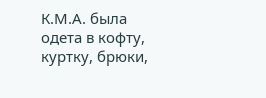К.М.А. была одета в кофту, куртку, брюки,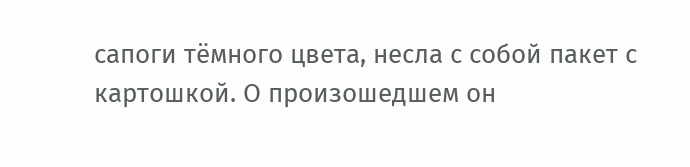сапоги тёмного цвета, несла с собой пакет с картошкой. О произошедшем он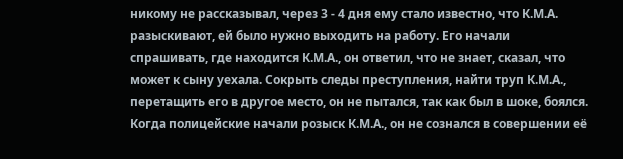никому не рассказывал, через 3 - 4 дня ему стало известно, что К.М.А. разыскивают, ей было нужно выходить на работу. Его начали спрашивать, где находится К.М.А., он ответил, что не знает, сказал, что может к сыну уехала. Сокрыть следы преступления, найти труп К.М.А., перетащить его в другое место, он не пытался, так как был в шоке, боялся. Когда полицейские начали розыск К.М.А., он не сознался в совершении её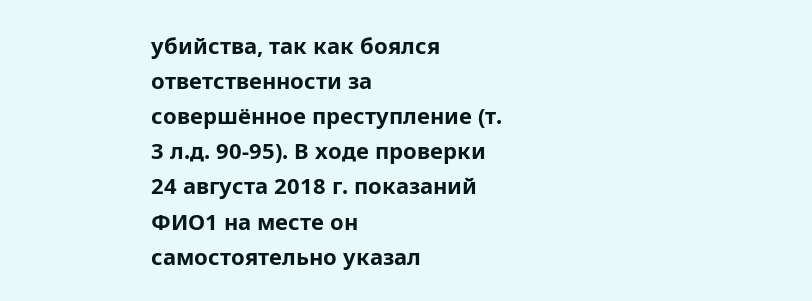убийства, так как боялся ответственности за совершённое преступление (т. 3 л.д. 90-95). В ходе проверки 24 августа 2018 г. показаний ФИО1 на месте он самостоятельно указал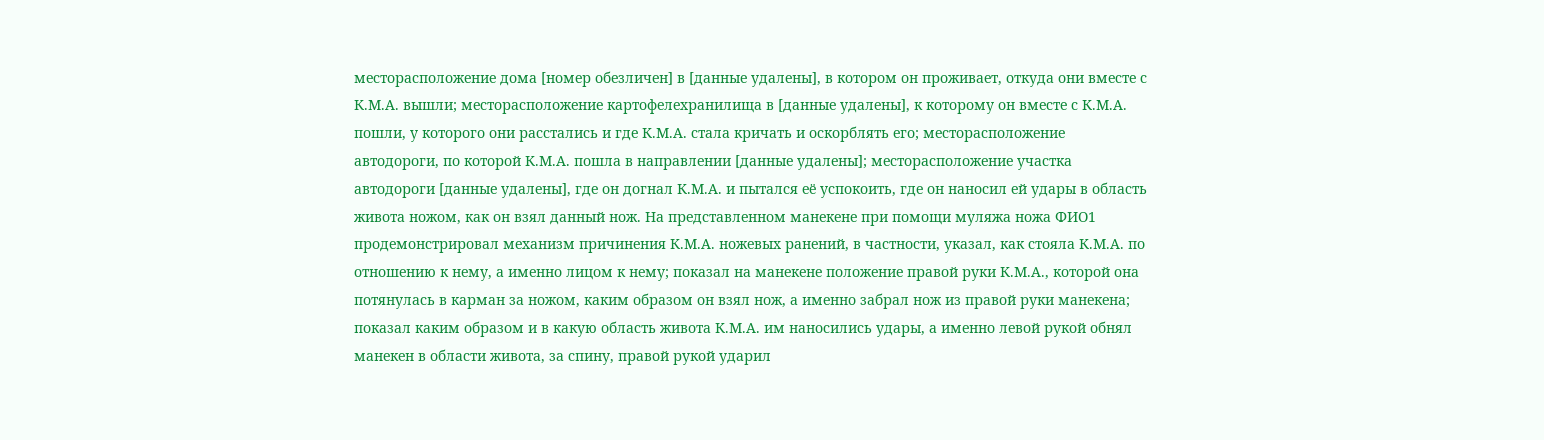месторасположение дома [номер обезличен] в [данные удалены], в котором он проживает, откуда они вместе с К.М.А. вышли; месторасположение картофелехранилища в [данные удалены], к которому он вместе с К.М.А. пошли, у которого они расстались и где К.М.А. стала кричать и оскорблять его; месторасположение автодороги, по которой К.М.А. пошла в направлении [данные удалены]; месторасположение участка автодороги [данные удалены], где он догнал К.М.А. и пытался её успокоить, где он наносил ей удары в область живота ножом, как он взял данный нож. На представленном манекене при помощи муляжа ножа ФИО1 продемонстрировал механизм причинения К.М.А. ножевых ранений, в частности, указал, как стояла К.М.А. по отношению к нему, а именно лицом к нему; показал на манекене положение правой руки К.М.А., которой она потянулась в карман за ножом, каким образом он взял нож, а именно забрал нож из правой руки манекена; показал каким образом и в какую область живота К.М.А. им наносились удары, а именно левой рукой обнял манекен в области живота, за спину, правой рукой ударил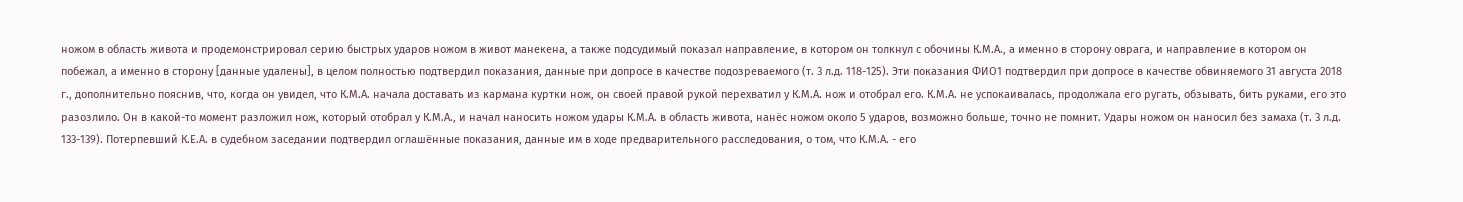ножом в область живота и продемонстрировал серию быстрых ударов ножом в живот манекена, а также подсудимый показал направление, в котором он толкнул с обочины К.М.А., а именно в сторону оврага, и направление в котором он побежал, а именно в сторону [данные удалены], в целом полностью подтвердил показания, данные при допросе в качестве подозреваемого (т. 3 л.д. 118-125). Эти показания ФИО1 подтвердил при допросе в качестве обвиняемого 31 августа 2018 г., дополнительно пояснив, что, когда он увидел, что К.М.А. начала доставать из кармана куртки нож, он своей правой рукой перехватил у К.М.А. нож и отобрал его. К.М.А. не успокаивалась, продолжала его ругать, обзывать, бить руками, его это разозлило. Он в какой-то момент разложил нож, который отобрал у К.М.А., и начал наносить ножом удары К.М.А. в область живота, нанёс ножом около 5 ударов, возможно больше, точно не помнит. Удары ножом он наносил без замаха (т. 3 л.д. 133-139). Потерпевший К.Е.А. в судебном заседании подтвердил оглашённые показания, данные им в ходе предварительного расследования, о том, что К.М.А. - его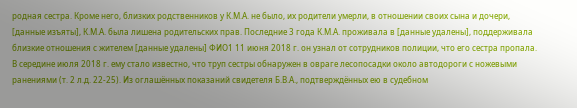родная сестра. Кроме него, близких родственников у К.М.А. не было, их родители умерли, в отношении своих сына и дочери, [данные изъяты], К.М.А. была лишена родительских прав. Последние 3 года К.М.А. проживала в [данные удалены], поддерживала близкие отношения с жителем [данные удалены] ФИО1 11 июня 2018 г. он узнал от сотрудников полиции, что его сестра пропала. В середине июля 2018 г. ему стало известно, что труп сестры обнаружен в овраге лесопосадки около автодороги с ножевыми ранениями (т. 2 л.д. 22-25). Из оглашённых показаний свидетеля Б.В.А., подтверждённых ею в судебном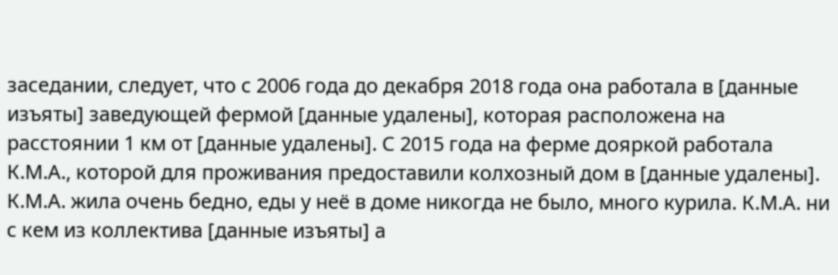заседании, следует, что с 2006 года до декабря 2018 года она работала в [данные изъяты] заведующей фермой [данные удалены], которая расположена на расстоянии 1 км от [данные удалены]. С 2015 года на ферме дояркой работала К.М.А., которой для проживания предоставили колхозный дом в [данные удалены]. К.М.А. жила очень бедно, еды у неё в доме никогда не было, много курила. К.М.А. ни с кем из коллектива [данные изъяты] а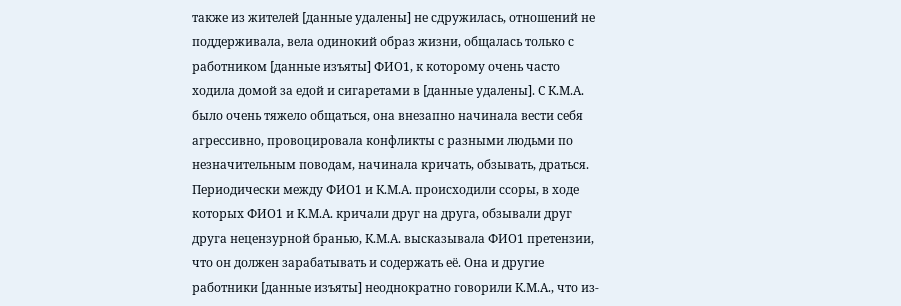также из жителей [данные удалены] не сдружилась, отношений не поддерживала, вела одинокий образ жизни, общалась только с работником [данные изъяты] ФИО1, к которому очень часто ходила домой за едой и сигаретами в [данные удалены]. С К.М.А. было очень тяжело общаться, она внезапно начинала вести себя агрессивно, провоцировала конфликты с разными людьми по незначительным поводам, начинала кричать, обзывать, драться. Периодически между ФИО1 и К.М.А. происходили ссоры, в ходе которых ФИО1 и К.М.А. кричали друг на друга, обзывали друг друга нецензурной бранью, К.М.А. высказывала ФИО1 претензии, что он должен зарабатывать и содержать её. Она и другие работники [данные изъяты] неоднократно говорили К.М.А., что из-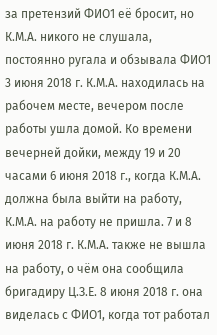за претензий ФИО1 её бросит, но К.М.А. никого не слушала, постоянно ругала и обзывала ФИО1 3 июня 2018 г. К.М.А. находилась на рабочем месте, вечером после работы ушла домой. Ко времени вечерней дойки, между 19 и 20 часами 6 июня 2018 г., когда К.М.А. должна была выйти на работу, К.М.А. на работу не пришла. 7 и 8 июня 2018 г. К.М.А. также не вышла на работу, о чём она сообщила бригадиру Ц.З.Е. 8 июня 2018 г. она виделась с ФИО1, когда тот работал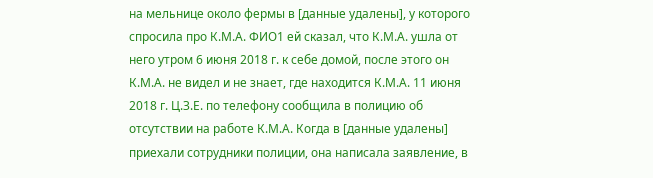на мельнице около фермы в [данные удалены], у которого спросила про К.М.А. ФИО1 ей сказал, что К.М.А. ушла от него утром 6 июня 2018 г. к себе домой, после этого он К.М.А. не видел и не знает, где находится К.М.А. 11 июня 2018 г. Ц.З.Е. по телефону сообщила в полицию об отсутствии на работе К.М.А. Когда в [данные удалены] приехали сотрудники полиции, она написала заявление, в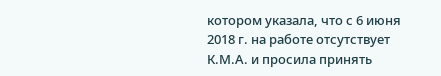котором указала, что с 6 июня 2018 г. на работе отсутствует К.М.А. и просила принять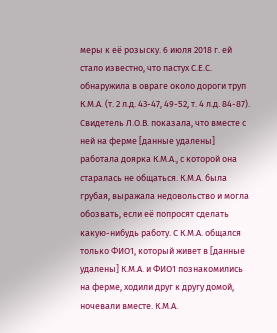меры к её розыску. 6 июля 2018 г. ей стало известно, что пастух С.Е.С. обнаружила в овраге около дороги труп К.М.А. (т. 2 л.д. 43-47, 49-52, т. 4 л.д. 84-87). Свидетель Л.О.В. показала, что вместе с ней на ферме [данные удалены] работала доярка К.М.А., с которой она старалась не общаться. К.М.А. была грубая, выражала недовольство и могла обозвать, если её попросят сделать какую-нибудь работу. С К.М.А. общался только ФИО1, который живет в [данные удалены] К.М.А. и ФИО1 познакомились на ферме, ходили друг к другу домой, ночевали вместе. К.М.А.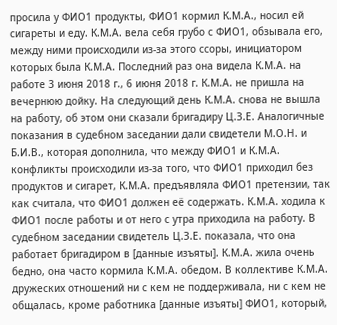просила у ФИО1 продукты, ФИО1 кормил К.М.А., носил ей сигареты и еду. К.М.А. вела себя грубо с ФИО1, обзывала его, между ними происходили из-за этого ссоры, инициатором которых была К.М.А. Последний раз она видела К.М.А. на работе 3 июня 2018 г., 6 июня 2018 г. К.М.А. не пришла на вечернюю дойку. На следующий день К.М.А. снова не вышла на работу, об этом они сказали бригадиру Ц.З.Е. Аналогичные показания в судебном заседании дали свидетели М.О.Н. и Б.И.В., которая дополнила, что между ФИО1 и К.М.А. конфликты происходили из-за того, что ФИО1 приходил без продуктов и сигарет, К.М.А. предъявляла ФИО1 претензии, так как считала, что ФИО1 должен её содержать. К.М.А. ходила к ФИО1 после работы и от него с утра приходила на работу. В судебном заседании свидетель Ц.З.Е. показала, что она работает бригадиром в [данные изъяты]. К.М.А. жила очень бедно, она часто кормила К.М.А. обедом. В коллективе К.М.А. дружеских отношений ни с кем не поддерживала, ни с кем не общалась, кроме работника [данные изъяты] ФИО1, который,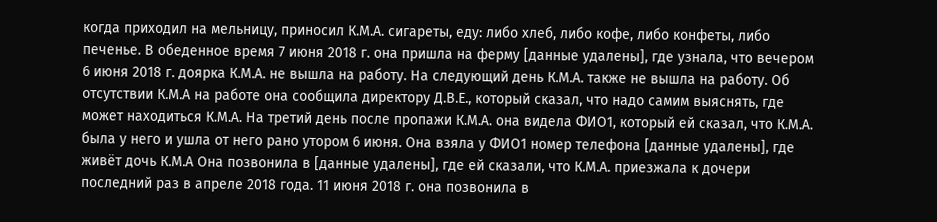когда приходил на мельницу, приносил К.М.А. сигареты, еду: либо хлеб, либо кофе, либо конфеты, либо печенье. В обеденное время 7 июня 2018 г. она пришла на ферму [данные удалены], где узнала, что вечером 6 июня 2018 г. доярка К.М.А. не вышла на работу. На следующий день К.М.А. также не вышла на работу. Об отсутствии К.М.А на работе она сообщила директору Д.В.Е., который сказал, что надо самим выяснять, где может находиться К.М.А. На третий день после пропажи К.М.А. она видела ФИО1, который ей сказал, что К.М.А. была у него и ушла от него рано утором 6 июня. Она взяла у ФИО1 номер телефона [данные удалены], где живёт дочь К.М.А Она позвонила в [данные удалены], где ей сказали, что К.М.А. приезжала к дочери последний раз в апреле 2018 года. 11 июня 2018 г. она позвонила в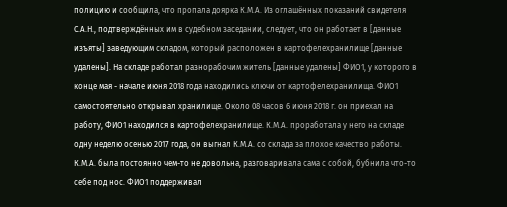полицию и сообщила, что пропала доярка К.М.А. Из оглашённых показаний свидетеля С.А.Н., подтверждённых им в судебном заседании, следует, что он работает в [данные изъяты] заведующим складом, который расположен в картофелехранилище [данные удалены]. На складе работал разнорабочим житель [данные удалены] ФИО1, у которого в конце мая - начале июня 2018 года находились ключи от картофелехранилища. ФИО1 самостоятельно открывал хранилище. Около 08 часов 6 июня 2018 г. он приехал на работу, ФИО1 находился в картофелехранилище. К.М.А. проработала у него на складе одну неделю осенью 2017 года, он выгнал К.М.А. со склада за плохое качество работы. К.М.А. была постоянно чем-то не довольна, разговаривала сама с собой, бубнила что-то себе под нос. ФИО1 поддерживал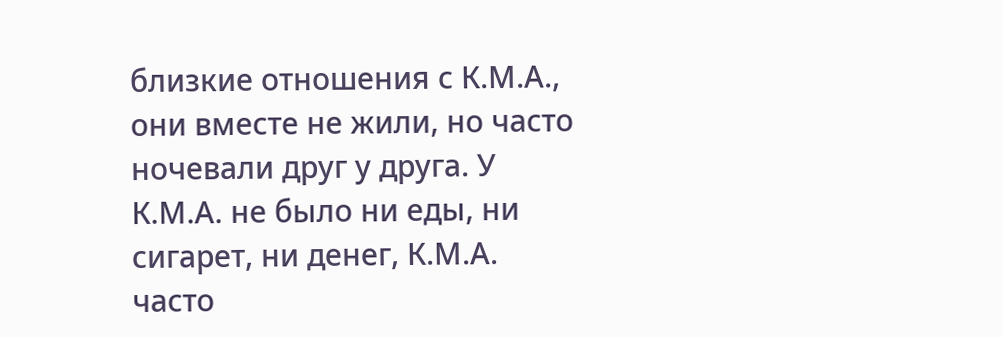близкие отношения с К.М.А., они вместе не жили, но часто ночевали друг у друга. У К.М.А. не было ни еды, ни сигарет, ни денег, К.М.А. часто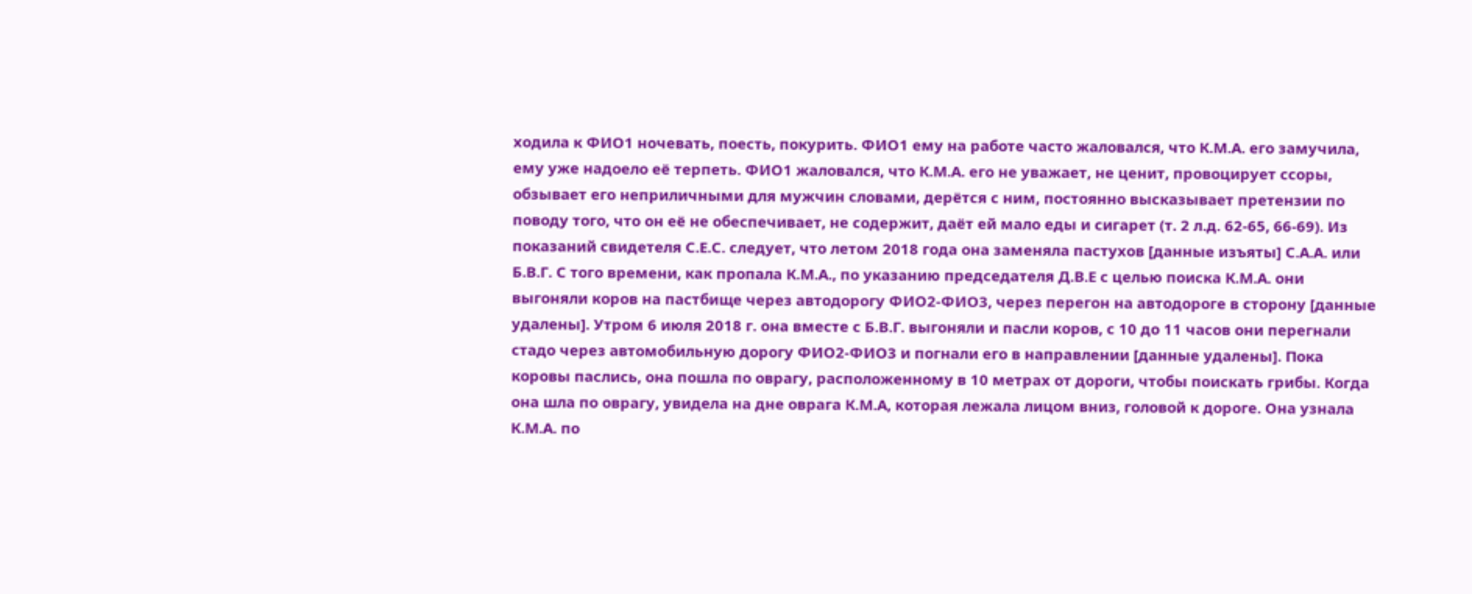ходила к ФИО1 ночевать, поесть, покурить. ФИО1 ему на работе часто жаловался, что К.М.А. его замучила, ему уже надоело её терпеть. ФИО1 жаловался, что К.М.А. его не уважает, не ценит, провоцирует ссоры, обзывает его неприличными для мужчин словами, дерётся с ним, постоянно высказывает претензии по поводу того, что он её не обеспечивает, не содержит, даёт ей мало еды и сигарет (т. 2 л.д. 62-65, 66-69). Из показаний свидетеля С.Е.С. следует, что летом 2018 года она заменяла пастухов [данные изъяты] С.А.А. или Б.В.Г. С того времени, как пропала К.М.А., по указанию председателя Д.В.Е с целью поиска К.М.А. они выгоняли коров на пастбище через автодорогу ФИО2-ФИО3, через перегон на автодороге в сторону [данные удалены]. Утром 6 июля 2018 г. она вместе с Б.В.Г. выгоняли и пасли коров, с 10 до 11 часов они перегнали стадо через автомобильную дорогу ФИО2-ФИО3 и погнали его в направлении [данные удалены]. Пока коровы паслись, она пошла по оврагу, расположенному в 10 метрах от дороги, чтобы поискать грибы. Когда она шла по оврагу, увидела на дне оврага К.М.А, которая лежала лицом вниз, головой к дороге. Она узнала К.М.А. по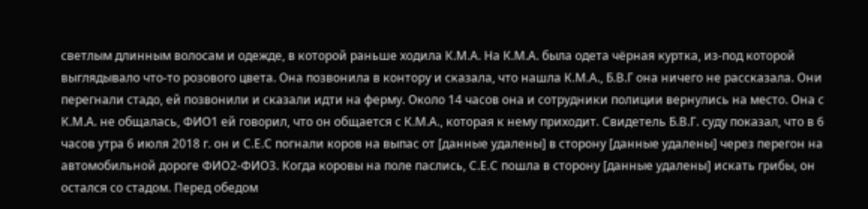светлым длинным волосам и одежде, в которой раньше ходила К.М.А. На К.М.А. была одета чёрная куртка, из-под которой выглядывало что-то розового цвета. Она позвонила в контору и сказала, что нашла К.М.А., Б.В.Г она ничего не рассказала. Они перегнали стадо, ей позвонили и сказали идти на ферму. Около 14 часов она и сотрудники полиции вернулись на место. Она с К.М.А. не общалась, ФИО1 ей говорил, что он общается с К.М.А., которая к нему приходит. Свидетель Б.В.Г. суду показал, что в 6 часов утра 6 июля 2018 г. он и С.Е.С погнали коров на выпас от [данные удалены] в сторону [данные удалены] через перегон на автомобильной дороге ФИО2-ФИО3. Когда коровы на поле паслись, С.Е.С пошла в сторону [данные удалены] искать грибы, он остался со стадом. Перед обедом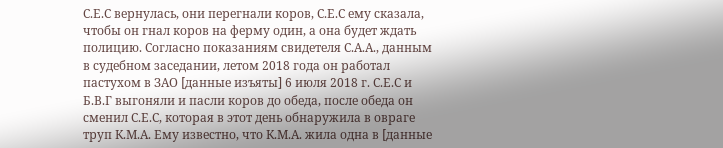С.Е.С вернулась, они перегнали коров, С.Е.С ему сказала, чтобы он гнал коров на ферму один, а она будет ждать полицию. Согласно показаниям свидетеля С.А.А., данным в судебном заседании, летом 2018 года он работал пастухом в ЗАО [данные изъяты] 6 июля 2018 г. С.Е.С и Б.В.Г выгоняли и пасли коров до обеда, после обеда он сменил С.Е.С, которая в этот день обнаружила в овраге труп К.М.А. Ему известно, что К.М.А. жила одна в [данные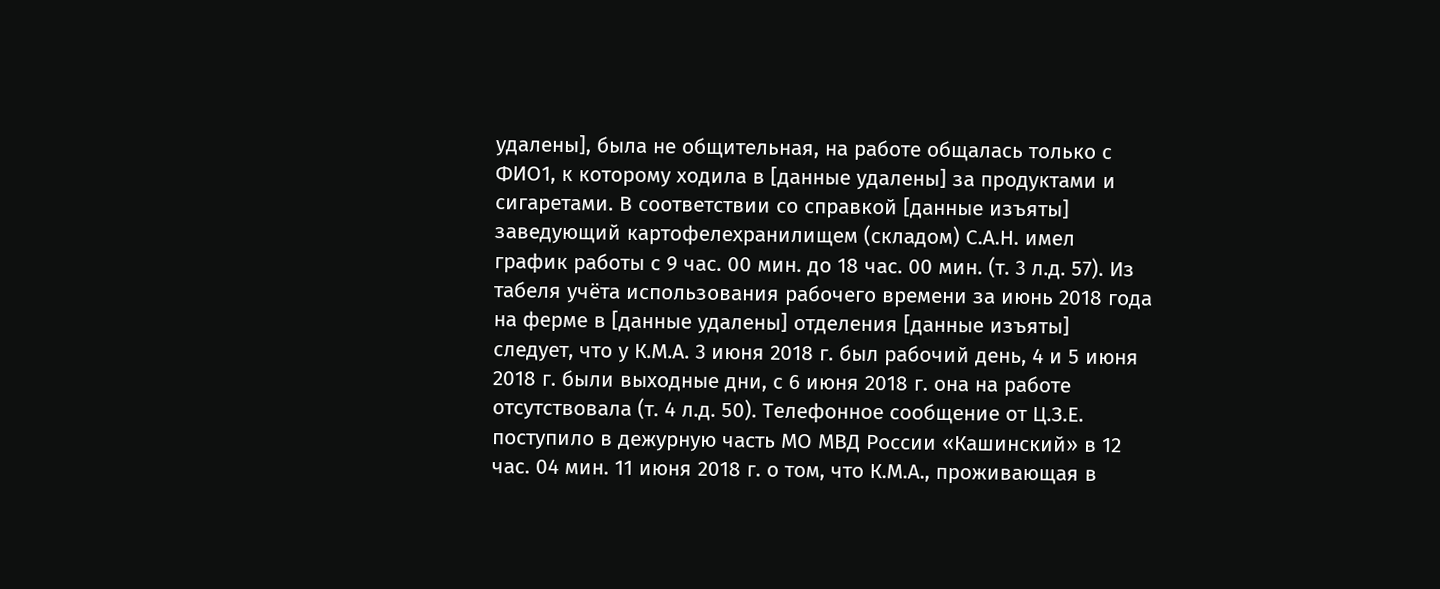удалены], была не общительная, на работе общалась только с ФИО1, к которому ходила в [данные удалены] за продуктами и сигаретами. В соответствии со справкой [данные изъяты] заведующий картофелехранилищем (складом) С.А.Н. имел график работы с 9 час. 00 мин. до 18 час. 00 мин. (т. 3 л.д. 57). Из табеля учёта использования рабочего времени за июнь 2018 года на ферме в [данные удалены] отделения [данные изъяты] следует, что у К.М.А. 3 июня 2018 г. был рабочий день, 4 и 5 июня 2018 г. были выходные дни, с 6 июня 2018 г. она на работе отсутствовала (т. 4 л.д. 50). Телефонное сообщение от Ц.З.Е. поступило в дежурную часть МО МВД России «Кашинский» в 12 час. 04 мин. 11 июня 2018 г. о том, что К.М.А., проживающая в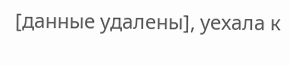[данные удалены], уехала к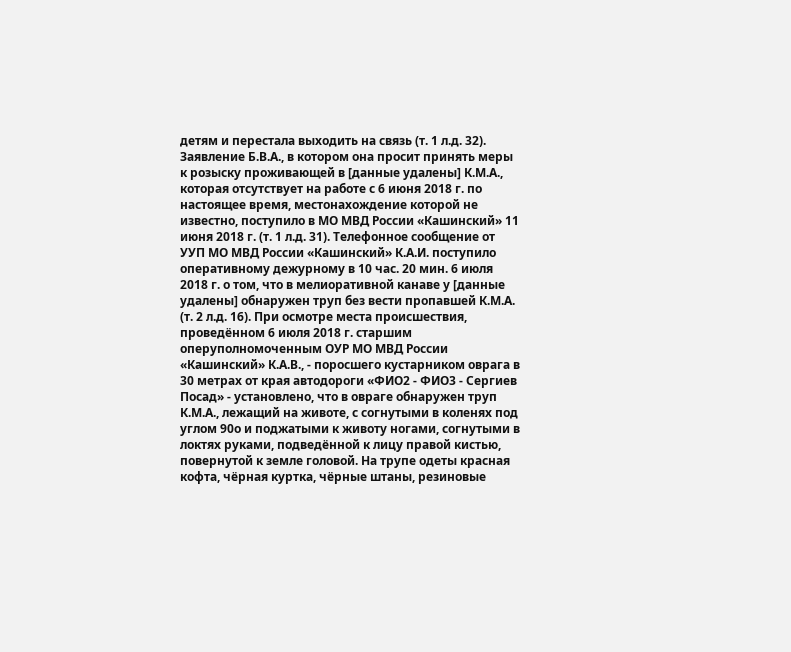детям и перестала выходить на связь (т. 1 л.д. 32). Заявление Б.В.А., в котором она просит принять меры к розыску проживающей в [данные удалены] К.М.А., которая отсутствует на работе с 6 июня 2018 г. по настоящее время, местонахождение которой не известно, поступило в МО МВД России «Кашинский» 11 июня 2018 г. (т. 1 л.д. 31). Телефонное сообщение от УУП МО МВД России «Кашинский» К.А.И. поступило оперативному дежурному в 10 час. 20 мин. 6 июля 2018 г. о том, что в мелиоративной канаве у [данные удалены] обнаружен труп без вести пропавшей К.М.А. (т. 2 л.д. 16). При осмотре места происшествия, проведённом 6 июля 2018 г. старшим оперуполномоченным ОУР МО МВД России «Кашинский» К.А.В., - поросшего кустарником оврага в 30 метрах от края автодороги «ФИО2 - ФИО3 - Сергиев Посад» - установлено, что в овраге обнаружен труп К.М.А., лежащий на животе, с согнутыми в коленях под углом 90о и поджатыми к животу ногами, согнутыми в локтях руками, подведённой к лицу правой кистью, повернутой к земле головой. На трупе одеты красная кофта, чёрная куртка, чёрные штаны, резиновые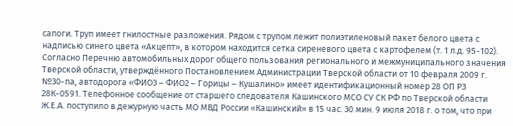сапоги. Труп имеет гнилостные разложения. Рядом с трупом лежит полиэтиленовый пакет белого цвета с надписью синего цвета «Акцепт», в котором находится сетка сиреневого цвета с картофелем (т. 1 л.д. 95-102). Согласно Перечню автомобильных дорог общего пользования регионального и межмуниципального значения Тверской области, утверждённого Постановлением Администрации Тверской области от 10 февраля 2009 г. №30-па, автодорога «ФИО3 – ФИО2 – Горицы – Кушалино» имеет идентификационный номер 28 ОП РЗ 28К-0591. Телефонное сообщение от старшего следователя Кашинского МСО СУ СК РФ по Тверской области Ж.Е.А. поступило в дежурную часть МО МВД России «Кашинский» в 15 час. 30 мин. 9 июля 2018 г. о том, что при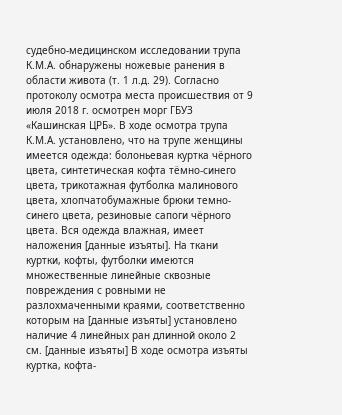судебно-медицинском исследовании трупа К.М.А. обнаружены ножевые ранения в области живота (т. 1 л.д. 29). Согласно протоколу осмотра места происшествия от 9 июля 2018 г. осмотрен морг ГБУЗ «Кашинская ЦРБ». В ходе осмотра трупа К.М.А. установлено, что на трупе женщины имеется одежда: болоньевая куртка чёрного цвета, синтетическая кофта тёмно-синего цвета, трикотажная футболка малинового цвета, хлопчатобумажные брюки темно-синего цвета, резиновые сапоги чёрного цвета. Вся одежда влажная, имеет наложения [данные изъяты]. На ткани куртки, кофты, футболки имеются множественные линейные сквозные повреждения с ровными не разлохмаченными краями, соответственно которым на [данные изъяты] установлено наличие 4 линейных ран длинной около 2 см. [данные изъяты] В ходе осмотра изъяты куртка, кофта-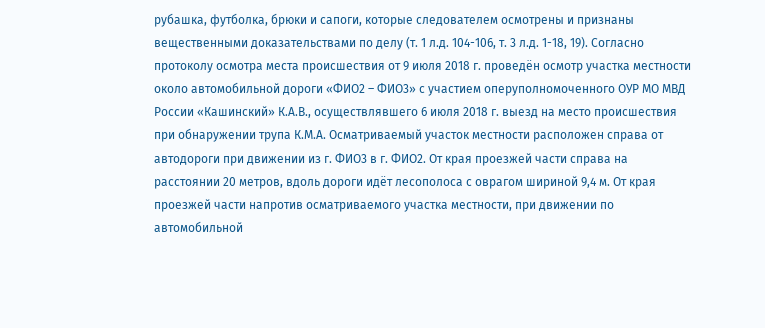рубашка, футболка, брюки и сапоги, которые следователем осмотрены и признаны вещественными доказательствами по делу (т. 1 л.д. 104-106, т. 3 л.д. 1-18, 19). Согласно протоколу осмотра места происшествия от 9 июля 2018 г. проведён осмотр участка местности около автомобильной дороги «ФИО2 – ФИО3» с участием оперуполномоченного ОУР МО МВД России «Кашинский» К.А.В., осуществлявшего 6 июля 2018 г. выезд на место происшествия при обнаружении трупа К.М.А. Осматриваемый участок местности расположен справа от автодороги при движении из г. ФИО3 в г. ФИО2. От края проезжей части справа на расстоянии 20 метров, вдоль дороги идёт лесополоса с оврагом шириной 9,4 м. От края проезжей части напротив осматриваемого участка местности, при движении по автомобильной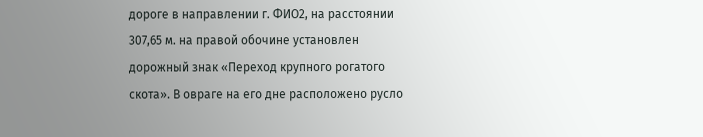дороге в направлении г. ФИО2, на расстоянии 307,65 м. на правой обочине установлен дорожный знак «Переход крупного рогатого скота». В овраге на его дне расположено русло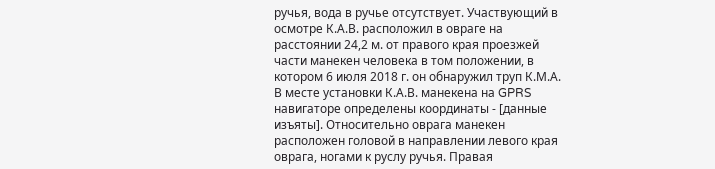ручья, вода в ручье отсутствует. Участвующий в осмотре К.А.В. расположил в овраге на расстоянии 24,2 м. от правого края проезжей части манекен человека в том положении, в котором 6 июля 2018 г. он обнаружил труп К.М.А. В месте установки К.А.В. манекена на GPRS навигаторе определены координаты - [данные изъяты]. Относительно оврага манекен расположен головой в направлении левого края оврага, ногами к руслу ручья. Правая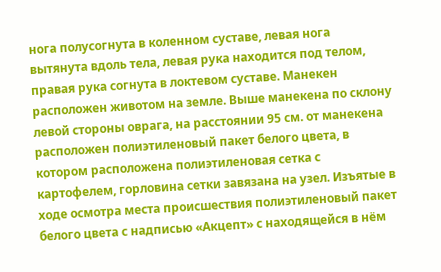нога полусогнута в коленном суставе, левая нога вытянута вдоль тела, левая рука находится под телом, правая рука согнута в локтевом суставе. Манекен расположен животом на земле. Выше манекена по склону левой стороны оврага, на расстоянии 95 см. от манекена расположен полиэтиленовый пакет белого цвета, в котором расположена полиэтиленовая сетка с картофелем, горловина сетки завязана на узел. Изъятые в ходе осмотра места происшествия полиэтиленовый пакет белого цвета с надписью «Акцепт» с находящейся в нём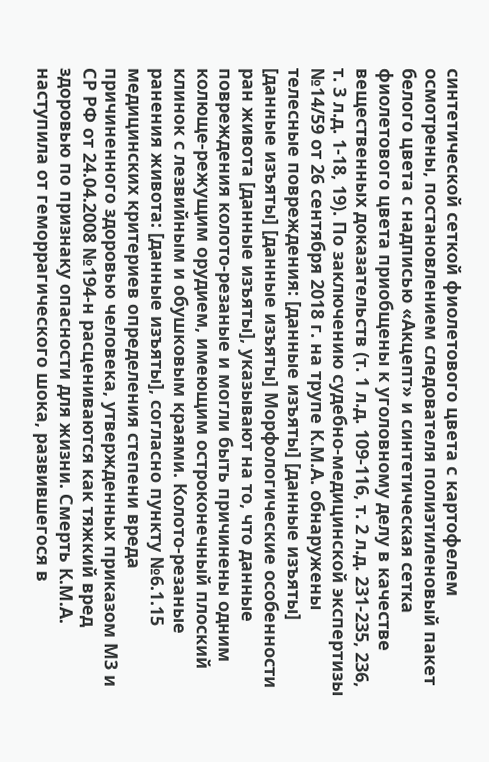синтетической сеткой фиолетового цвета с картофелем осмотрены, постановлением следователя полиэтиленовый пакет белого цвета с надписью «Акцепт» и синтетическая сетка фиолетового цвета приобщены к уголовному делу в качестве вещественных доказательств (т. 1 л.д. 109-116, т. 2 л.д. 231-235, 236, т. 3 л.д. 1-18, 19). По заключению судебно-медицинской экспертизы №14/59 от 26 сентября 2018 г. на трупе К.М.А. обнаружены телесные повреждения: [данные изъяты] [данные изъяты] [данные изъяты] [данные изъяты] Морфологические особенности ран живота [данные изъяты], указывают на то, что данные повреждения колото-резаные и могли быть причинены одним колюще-режущим орудием, имеющим остроконечный плоский клинок с лезвийным и обушковым краями. Колото-резаные ранения живота: [данные изъяты], согласно пункту №6.1.15 медицинских критериев определения степени вреда причиненного здоровью человека, утвержденных приказом М3 и СР РФ от 24.04.2008 №194-н расцениваются как тяжкий вред здоровью по признаку опасности для жизни. Смерть К.М.А. наступила от геморрагического шока, развившегося в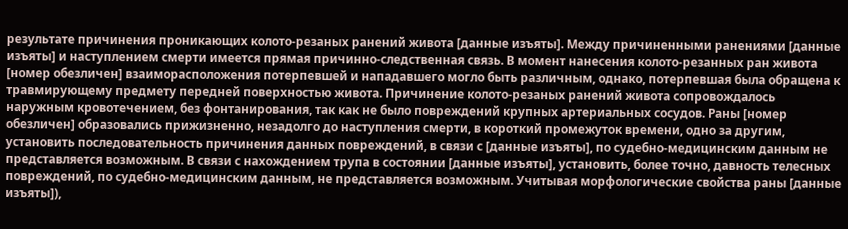результате причинения проникающих колото-резаных ранений живота [данные изъяты]. Между причиненными ранениями [данные изъяты] и наступлением смерти имеется прямая причинно-следственная связь. В момент нанесения колото-резанных ран живота [номер обезличен] взаиморасположения потерпевшей и нападавшего могло быть различным, однако, потерпевшая была обращена к травмирующему предмету передней поверхностью живота. Причинение колото-резаных ранений живота сопровождалось наружным кровотечением, без фонтанирования, так как не было повреждений крупных артериальных сосудов. Раны [номер обезличен] образовались прижизненно, незадолго до наступления смерти, в короткий промежуток времени, одно за другим, установить последовательность причинения данных повреждений, в связи с [данные изъяты], по судебно-медицинским данным не представляется возможным. В связи с нахождением трупа в состоянии [данные изъяты], установить, более точно, давность телесных повреждений, по судебно-медицинским данным, не представляется возможным. Учитывая морфологические свойства раны [данные изъяты]),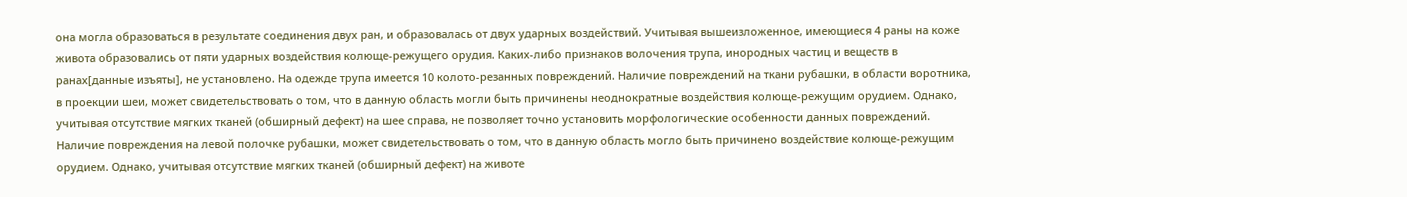она могла образоваться в результате соединения двух ран, и образовалась от двух ударных воздействий. Учитывая вышеизложенное, имеющиеся 4 раны на коже живота образовались от пяти ударных воздействия колюще-режущего орудия. Каких-либо признаков волочения трупа, инородных частиц и веществ в ранах[данные изъяты], не установлено. На одежде трупа имеется 10 колото-резанных повреждений. Наличие повреждений на ткани рубашки, в области воротника, в проекции шеи, может свидетельствовать о том, что в данную область могли быть причинены неоднократные воздействия колюще-режущим орудием. Однако, учитывая отсутствие мягких тканей (обширный дефект) на шее справа, не позволяет точно установить морфологические особенности данных повреждений. Наличие повреждения на левой полочке рубашки, может свидетельствовать о том, что в данную область могло быть причинено воздействие колюще-режущим орудием. Однако, учитывая отсутствие мягких тканей (обширный дефект) на животе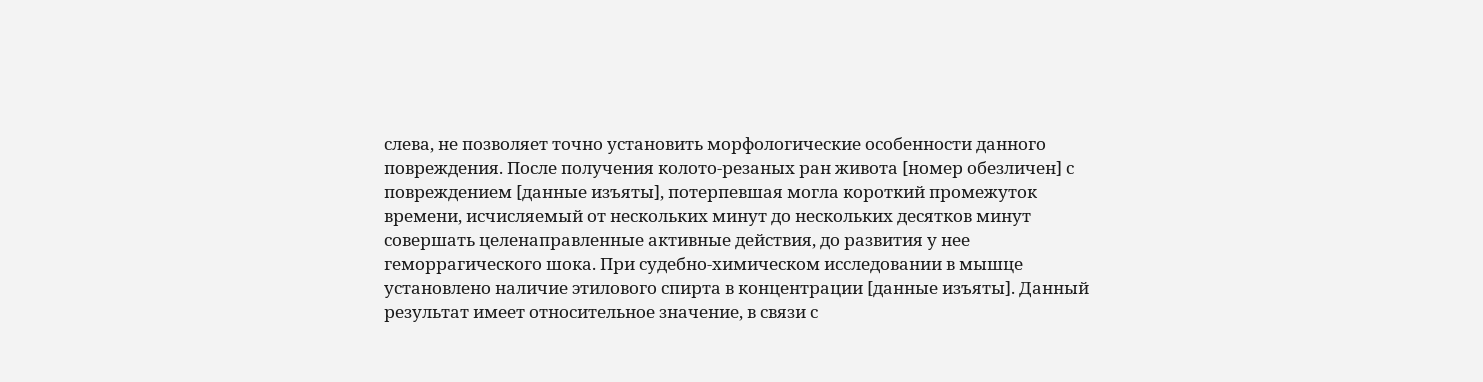слева, не позволяет точно установить морфологические особенности данного повреждения. После получения колото-резаных ран живота [номер обезличен] с повреждением [данные изъяты], потерпевшая могла короткий промежуток времени, исчисляемый от нескольких минут до нескольких десятков минут совершать целенаправленные активные действия, до развития у нее геморрагического шока. При судебно-химическом исследовании в мышце установлено наличие этилового спирта в концентрации [данные изъяты]. Данный результат имеет относительное значение, в связи с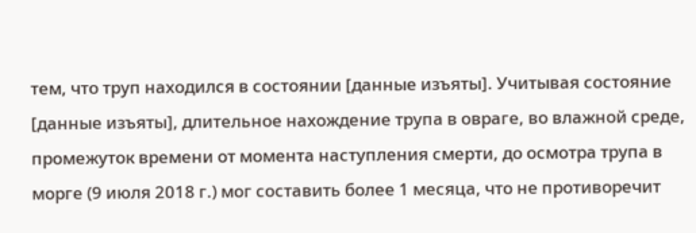тем, что труп находился в состоянии [данные изъяты]. Учитывая состояние [данные изъяты], длительное нахождение трупа в овраге, во влажной среде, промежуток времени от момента наступления смерти, до осмотра трупа в морге (9 июля 2018 г.) мог составить более 1 месяца, что не противоречит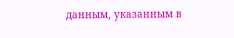данным, указанным в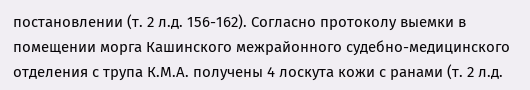постановлении (т. 2 л.д. 156-162). Согласно протоколу выемки в помещении морга Кашинского межрайонного судебно-медицинского отделения с трупа К.М.А. получены 4 лоскута кожи с ранами (т. 2 л.д.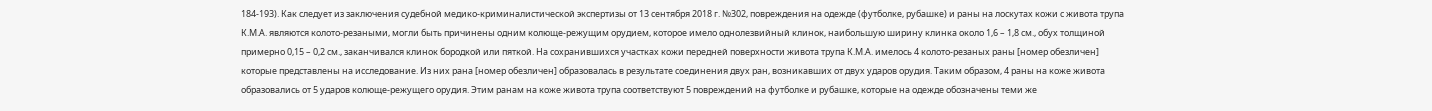184-193). Как следует из заключения судебной медико-криминалистической экспертизы от 13 сентября 2018 г. №302, повреждения на одежде (футболке, рубашке) и раны на лоскутах кожи с живота трупа К.М.А. являются колото-резаными, могли быть причинены одним колюще-режущим орудием, которое имело однолезвийный клинок, наибольшую ширину клинка около 1,6 – 1,8 см., обух толщиной примерно 0,15 – 0,2 см., заканчивался клинок бородкой или пяткой. На сохранившихся участках кожи передней поверхности живота трупа К.М.А. имелось 4 колото-резаных раны [номер обезличен] которые представлены на исследование. Из них рана [номер обезличен] образовалась в результате соединения двух ран, возникавших от двух ударов орудия. Таким образом, 4 раны на коже живота образовались от 5 ударов колюще-режущего орудия. Этим ранам на коже живота трупа соответствуют 5 повреждений на футболке и рубашке, которые на одежде обозначены теми же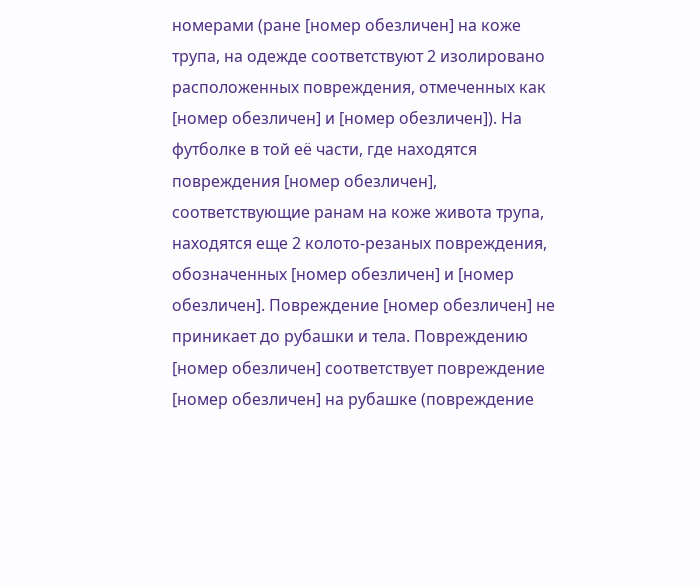номерами (ране [номер обезличен] на коже трупа, на одежде соответствуют 2 изолировано расположенных повреждения, отмеченных как [номер обезличен] и [номер обезличен]). На футболке в той её части, где находятся повреждения [номер обезличен], соответствующие ранам на коже живота трупа, находятся еще 2 колото-резаных повреждения, обозначенных [номер обезличен] и [номер обезличен]. Повреждение [номер обезличен] не приникает до рубашки и тела. Повреждению [номер обезличен] соответствует повреждение [номер обезличен] на рубашке (повреждение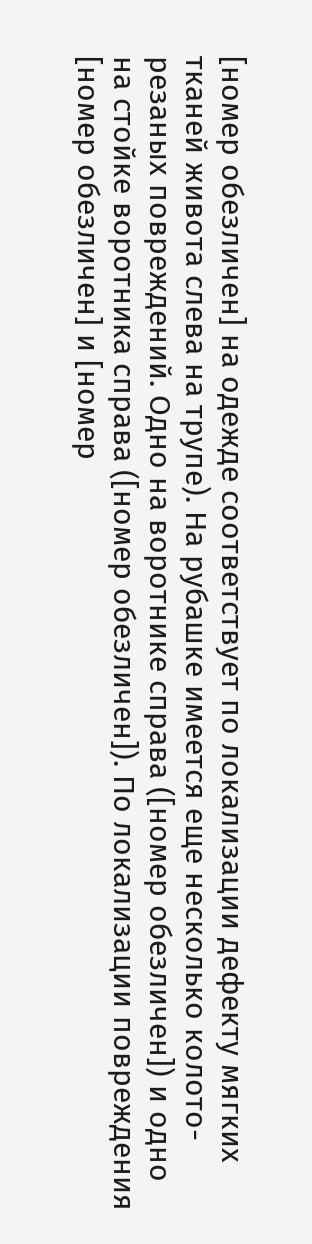[номер обезличен] на одежде соответствует по локализации дефекту мягких тканей живота слева на трупе). На рубашке имеется еще несколько колото-резаных повреждений. Одно на воротнике справа ([номер обезличен]) и одно на стойке воротника справа ([номер обезличен]). По локализации повреждения [номер обезличен] и [номер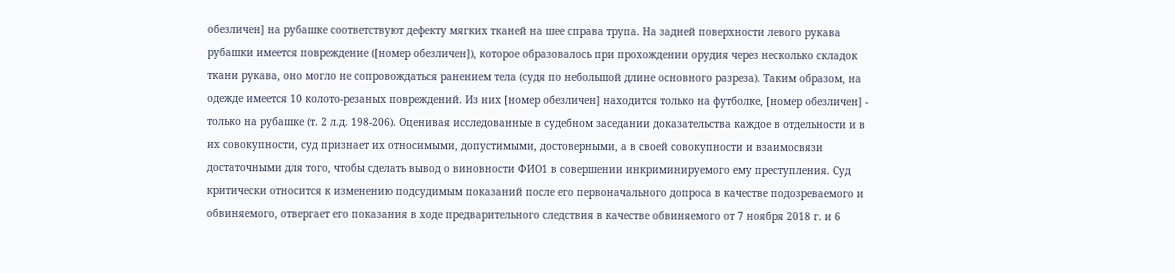обезличен] на рубашке соответствуют дефекту мягких тканей на шее справа трупа. На задней поверхности левого рукава рубашки имеется повреждение ([номер обезличен]), которое образовалось при прохождении орудия через несколько складок ткани рукава, оно могло не сопровождаться ранением тела (судя по небольшой длине основного разреза). Таким образом, на одежде имеется 10 колото-резаных повреждений. Из них [номер обезличен] находится только на футболке, [номер обезличен] - только на рубашке (т. 2 л.д. 198-206). Оценивая исследованные в судебном заседании доказательства каждое в отдельности и в их совокупности, суд признает их относимыми, допустимыми, достоверными, а в своей совокупности и взаимосвязи достаточными для того, чтобы сделать вывод о виновности ФИО1 в совершении инкриминируемого ему преступления. Суд критически относится к изменению подсудимым показаний после его первоначального допроса в качестве подозреваемого и обвиняемого, отвергает его показания в ходе предварительного следствия в качестве обвиняемого от 7 ноября 2018 г. и 6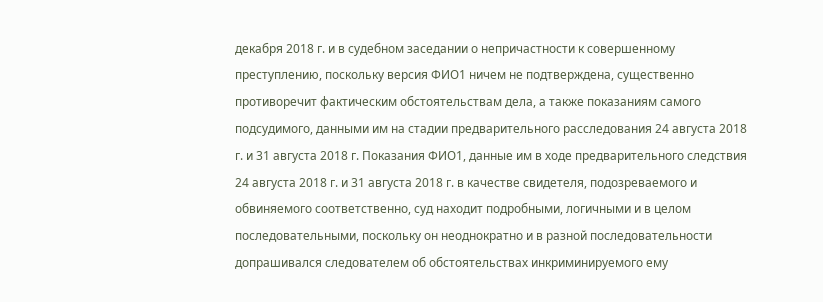декабря 2018 г. и в судебном заседании о непричастности к совершенному преступлению, поскольку версия ФИО1 ничем не подтверждена, существенно противоречит фактическим обстоятельствам дела, а также показаниям самого подсудимого, данными им на стадии предварительного расследования 24 августа 2018 г. и 31 августа 2018 г. Показания ФИО1, данные им в ходе предварительного следствия 24 августа 2018 г. и 31 августа 2018 г. в качестве свидетеля, подозреваемого и обвиняемого соответственно, суд находит подробными, логичными и в целом последовательными, поскольку он неоднократно и в разной последовательности допрашивался следователем об обстоятельствах инкриминируемого ему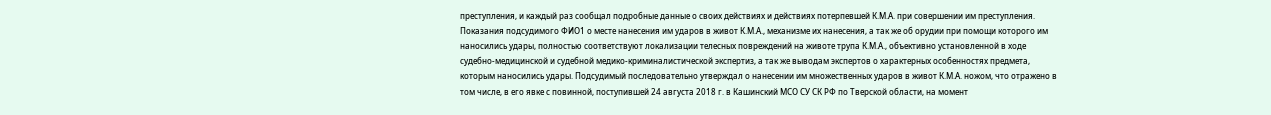преступления, и каждый раз сообщал подробные данные о своих действиях и действиях потерпевшей К.М.А. при совершении им преступления. Показания подсудимого ФИО1 о месте нанесения им ударов в живот К.М.А., механизме их нанесения, а так же об орудии при помощи которого им наносились удары, полностью соответствуют локализации телесных повреждений на животе трупа К.М.А., объективно установленной в ходе судебно-медицинской и судебной медико-криминалистической экспертиз, а так же выводам экспертов о характерных особенностях предмета, которым наносились удары. Подсудимый последовательно утверждал о нанесении им множественных ударов в живот К.М.А. ножом, что отражено в том числе, в его явке с повинной, поступившей 24 августа 2018 г. в Кашинский МСО СУ СК РФ по Тверской области, на момент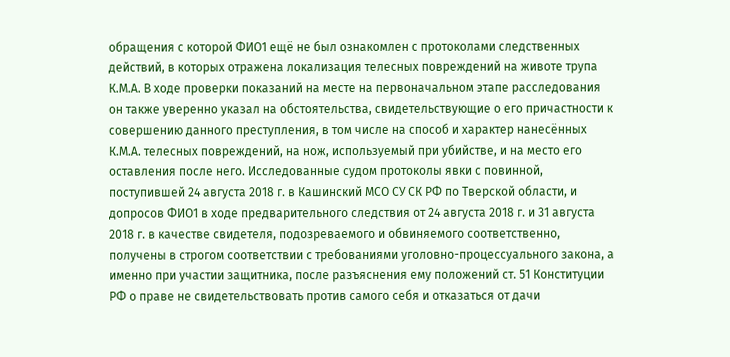обращения с которой ФИО1 ещё не был ознакомлен с протоколами следственных действий, в которых отражена локализация телесных повреждений на животе трупа К.М.А. В ходе проверки показаний на месте на первоначальном этапе расследования он также уверенно указал на обстоятельства, свидетельствующие о его причастности к совершению данного преступления, в том числе на способ и характер нанесённых К.М.А. телесных повреждений, на нож, используемый при убийстве, и на место его оставления после него. Исследованные судом протоколы явки с повинной, поступившей 24 августа 2018 г. в Кашинский МСО СУ СК РФ по Тверской области, и допросов ФИО1 в ходе предварительного следствия от 24 августа 2018 г. и 31 августа 2018 г. в качестве свидетеля, подозреваемого и обвиняемого соответственно, получены в строгом соответствии с требованиями уголовно-процессуального закона, а именно при участии защитника, после разъяснения ему положений ст. 51 Конституции РФ о праве не свидетельствовать против самого себя и отказаться от дачи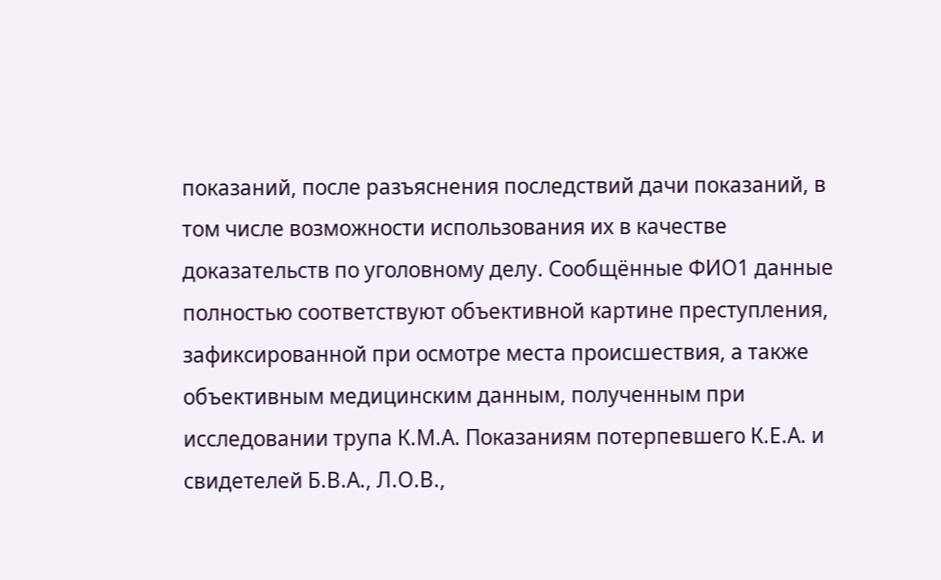показаний, после разъяснения последствий дачи показаний, в том числе возможности использования их в качестве доказательств по уголовному делу. Сообщённые ФИО1 данные полностью соответствуют объективной картине преступления, зафиксированной при осмотре места происшествия, а также объективным медицинским данным, полученным при исследовании трупа К.М.А. Показаниям потерпевшего К.Е.А. и свидетелей Б.В.А., Л.О.В.,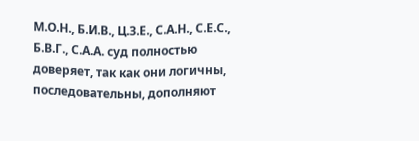М.О.Н., Б.И.В., Ц.З.Е., С.А.Н., С.Е.С., Б.В.Г., С.А.А. суд полностью доверяет, так как они логичны, последовательны, дополняют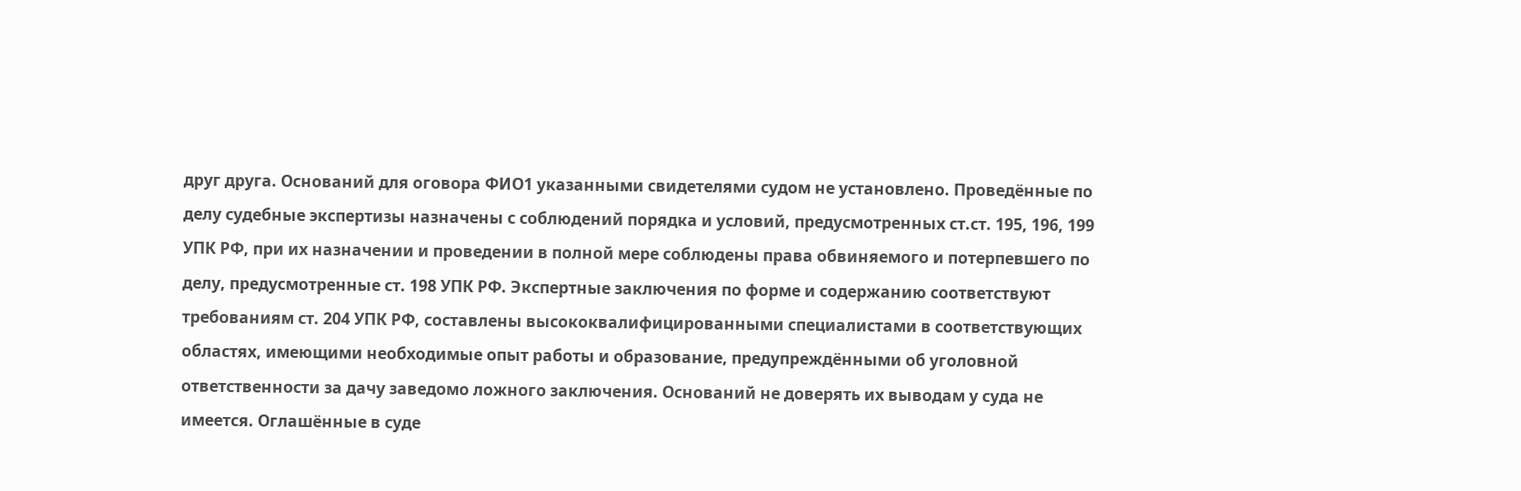друг друга. Оснований для оговора ФИО1 указанными свидетелями судом не установлено. Проведённые по делу судебные экспертизы назначены с соблюдений порядка и условий, предусмотренных ст.ст. 195, 196, 199 УПК РФ, при их назначении и проведении в полной мере соблюдены права обвиняемого и потерпевшего по делу, предусмотренные ст. 198 УПК РФ. Экспертные заключения по форме и содержанию соответствуют требованиям ст. 204 УПК РФ, составлены высококвалифицированными специалистами в соответствующих областях, имеющими необходимые опыт работы и образование, предупреждёнными об уголовной ответственности за дачу заведомо ложного заключения. Оснований не доверять их выводам у суда не имеется. Оглашённые в суде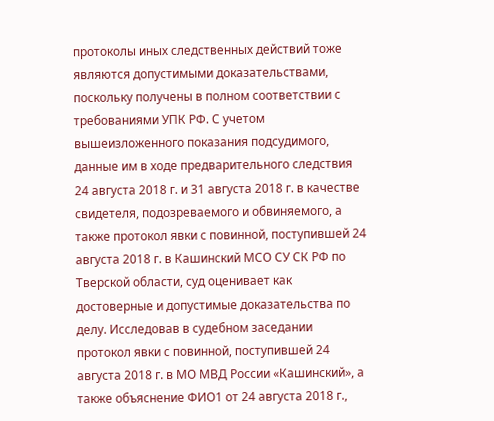протоколы иных следственных действий тоже являются допустимыми доказательствами, поскольку получены в полном соответствии с требованиями УПК РФ. С учетом вышеизложенного показания подсудимого, данные им в ходе предварительного следствия 24 августа 2018 г. и 31 августа 2018 г. в качестве свидетеля, подозреваемого и обвиняемого, а также протокол явки с повинной, поступившей 24 августа 2018 г. в Кашинский МСО СУ СК РФ по Тверской области, суд оценивает как достоверные и допустимые доказательства по делу. Исследовав в судебном заседании протокол явки с повинной, поступившей 24 августа 2018 г. в МО МВД России «Кашинский», а также объяснение ФИО1 от 24 августа 2018 г.,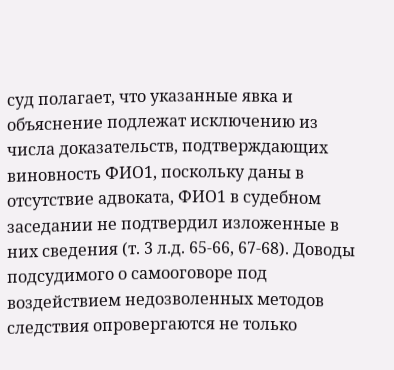суд полагает, что указанные явка и объяснение подлежат исключению из числа доказательств, подтверждающих виновность ФИО1, поскольку даны в отсутствие адвоката, ФИО1 в судебном заседании не подтвердил изложенные в них сведения (т. 3 л.д. 65-66, 67-68). Доводы подсудимого о самооговоре под воздействием недозволенных методов следствия опровергаются не только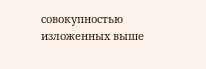совокупностью изложенных выше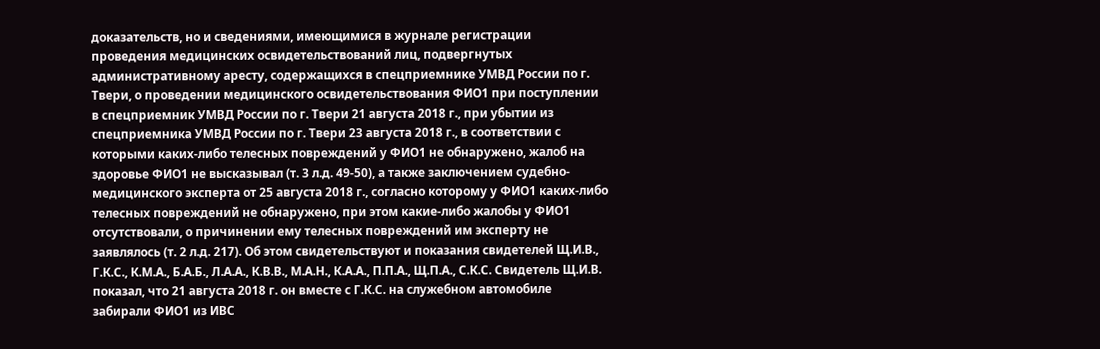доказательств, но и сведениями, имеющимися в журнале регистрации проведения медицинских освидетельствований лиц, подвергнутых административному аресту, содержащихся в спецприемнике УМВД России по г. Твери, о проведении медицинского освидетельствования ФИО1 при поступлении в спецприемник УМВД России по г. Твери 21 августа 2018 г., при убытии из спецприемника УМВД России по г. Твери 23 августа 2018 г., в соответствии с которыми каких-либо телесных повреждений у ФИО1 не обнаружено, жалоб на здоровье ФИО1 не высказывал (т. 3 л.д. 49-50), а также заключением судебно-медицинского эксперта от 25 августа 2018 г., согласно которому у ФИО1 каких-либо телесных повреждений не обнаружено, при этом какие-либо жалобы у ФИО1 отсутствовали, о причинении ему телесных повреждений им эксперту не заявлялось (т. 2 л.д. 217). Об этом свидетельствуют и показания свидетелей Щ.И.В., Г.К.С., К.М.А., Б.А.Б., Л.А.А., К.В.В., М.А.Н., К.А.А., П.П.А., Щ.П.А., С.К.С. Свидетель Щ.И.В. показал, что 21 августа 2018 г. он вместе с Г.К.С. на служебном автомобиле забирали ФИО1 из ИВС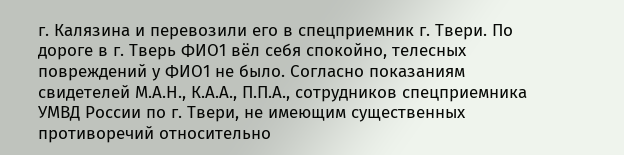г. Калязина и перевозили его в спецприемник г. Твери. По дороге в г. Тверь ФИО1 вёл себя спокойно, телесных повреждений у ФИО1 не было. Согласно показаниям свидетелей М.А.Н., К.А.А., П.П.А., сотрудников спецприемника УМВД России по г. Твери, не имеющим существенных противоречий относительно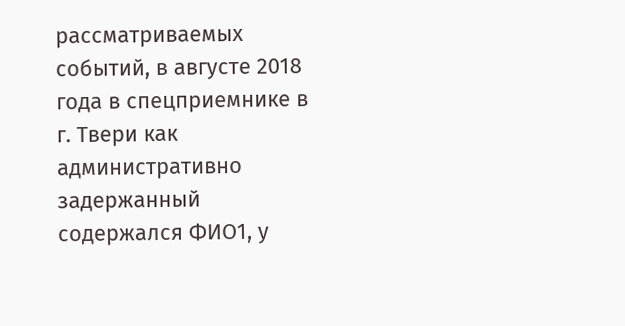рассматриваемых событий, в августе 2018 года в спецприемнике в г. Твери как административно задержанный содержался ФИО1, у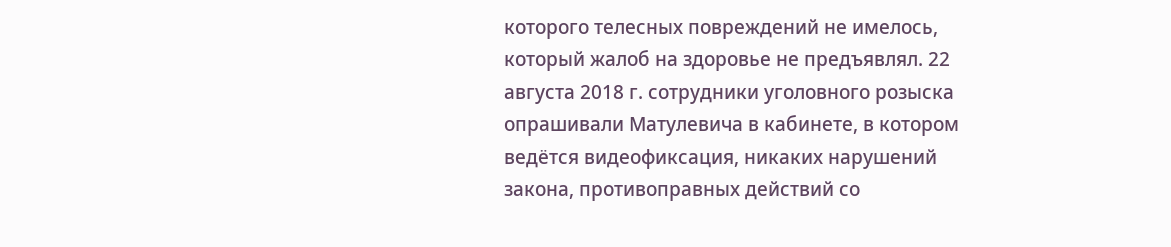которого телесных повреждений не имелось, который жалоб на здоровье не предъявлял. 22 августа 2018 г. сотрудники уголовного розыска опрашивали Матулевича в кабинете, в котором ведётся видеофиксация, никаких нарушений закона, противоправных действий со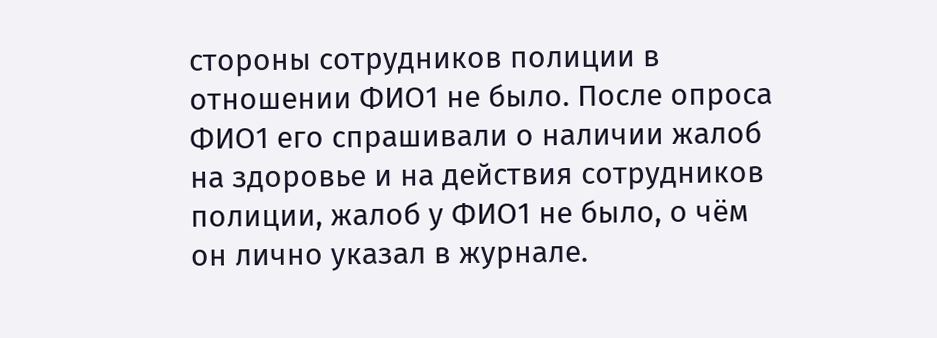стороны сотрудников полиции в отношении ФИО1 не было. После опроса ФИО1 его спрашивали о наличии жалоб на здоровье и на действия сотрудников полиции, жалоб у ФИО1 не было, о чём он лично указал в журнале.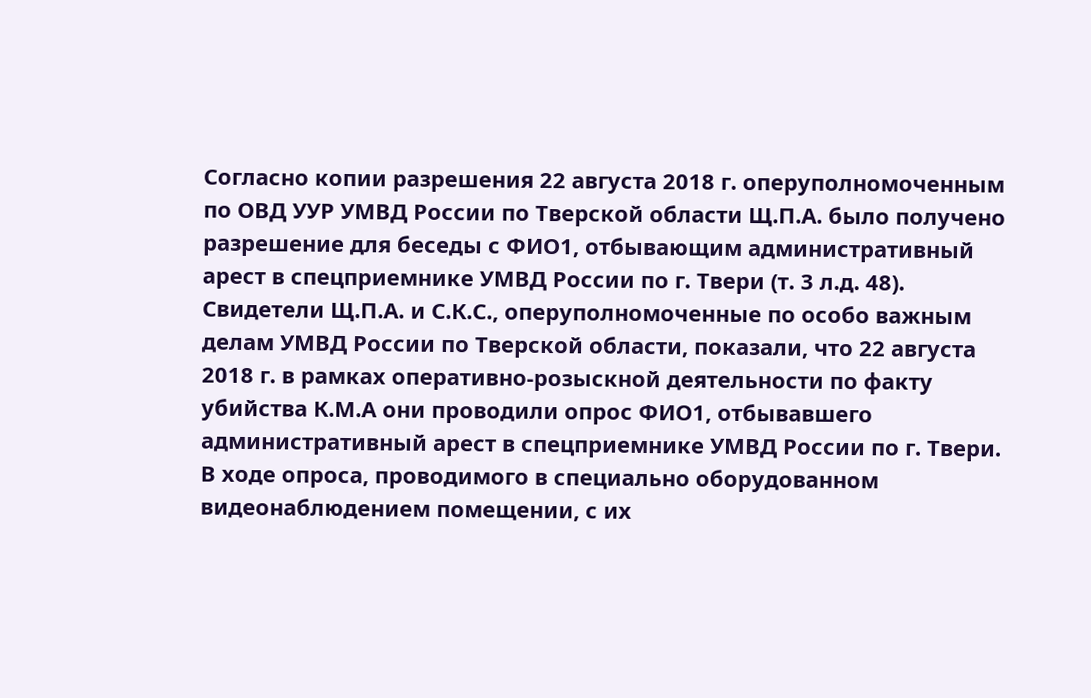Согласно копии разрешения 22 августа 2018 г. оперуполномоченным по ОВД УУР УМВД России по Тверской области Щ.П.А. было получено разрешение для беседы с ФИО1, отбывающим административный арест в спецприемнике УМВД России по г. Твери (т. 3 л.д. 48). Свидетели Щ.П.А. и С.К.С., оперуполномоченные по особо важным делам УМВД России по Тверской области, показали, что 22 августа 2018 г. в рамках оперативно-розыскной деятельности по факту убийства К.М.А они проводили опрос ФИО1, отбывавшего административный арест в спецприемнике УМВД России по г. Твери. В ходе опроса, проводимого в специально оборудованном видеонаблюдением помещении, с их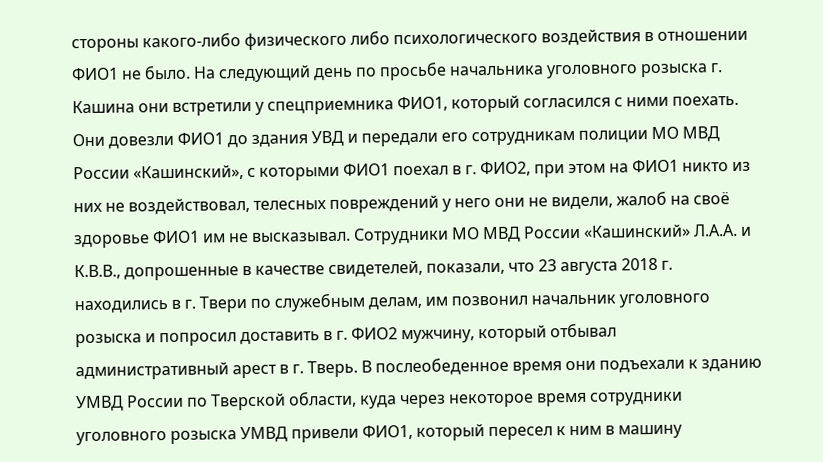стороны какого-либо физического либо психологического воздействия в отношении ФИО1 не было. На следующий день по просьбе начальника уголовного розыска г. Кашина они встретили у спецприемника ФИО1, который согласился с ними поехать. Они довезли ФИО1 до здания УВД и передали его сотрудникам полиции МО МВД России «Кашинский», с которыми ФИО1 поехал в г. ФИО2, при этом на ФИО1 никто из них не воздействовал, телесных повреждений у него они не видели, жалоб на своё здоровье ФИО1 им не высказывал. Сотрудники МО МВД России «Кашинский» Л.А.А. и К.В.В., допрошенные в качестве свидетелей, показали, что 23 августа 2018 г. находились в г. Твери по служебным делам, им позвонил начальник уголовного розыска и попросил доставить в г. ФИО2 мужчину, который отбывал административный арест в г. Тверь. В послеобеденное время они подъехали к зданию УМВД России по Тверской области, куда через некоторое время сотрудники уголовного розыска УМВД привели ФИО1, который пересел к ним в машину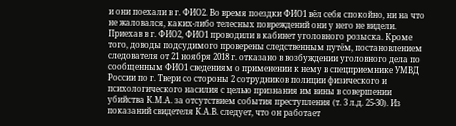и они поехали в г. ФИО2. Во время поездки ФИО1 вёл себя спокойно, ни на что не жаловался, каких-либо телесных повреждений они у него не видели. Приехав в г. ФИО2, ФИО1 проводили в кабинет уголовного розыска. Кроме того, доводы подсудимого проверены следственным путём, постановлением следователя от 21 ноября 2018 г. отказано в возбуждении уголовного дела по сообщенным ФИО1 сведениям о применении к нему в спецприемнике УМВД России по г. Твери со стороны 2 сотрудников полиции физического и психологического насилия с целью признания им вины в совершении убийства К.М.А. за отсутствием события преступления (т. 3 л.д. 25-30). Из показаний свидетеля К.А.В. следует, что он работает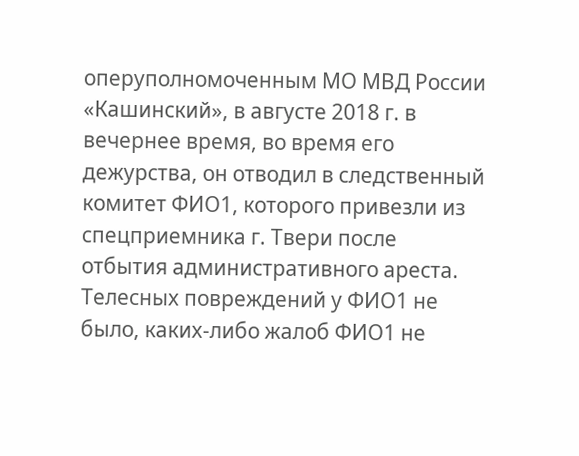оперуполномоченным МО МВД России «Кашинский», в августе 2018 г. в вечернее время, во время его дежурства, он отводил в следственный комитет ФИО1, которого привезли из спецприемника г. Твери после отбытия административного ареста. Телесных повреждений у ФИО1 не было, каких-либо жалоб ФИО1 не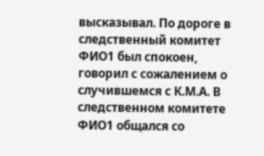высказывал. По дороге в следственный комитет ФИО1 был спокоен, говорил с сожалением о случившемся с К.М.А. В следственном комитете ФИО1 общался со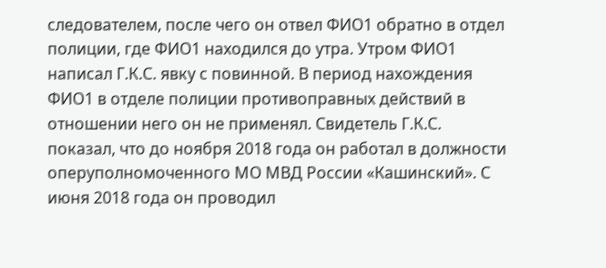следователем, после чего он отвел ФИО1 обратно в отдел полиции, где ФИО1 находился до утра. Утром ФИО1 написал Г.К.С. явку с повинной. В период нахождения ФИО1 в отделе полиции противоправных действий в отношении него он не применял. Свидетель Г.К.С. показал, что до ноября 2018 года он работал в должности оперуполномоченного МО МВД России «Кашинский». С июня 2018 года он проводил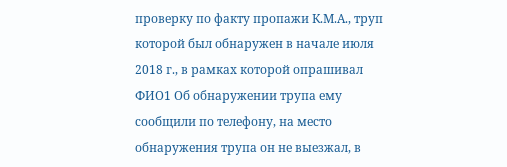проверку по факту пропажи К.М.А., труп которой был обнаружен в начале июля 2018 г., в рамках которой опрашивал ФИО1 Об обнаружении трупа ему сообщили по телефону, на место обнаружения трупа он не выезжал, в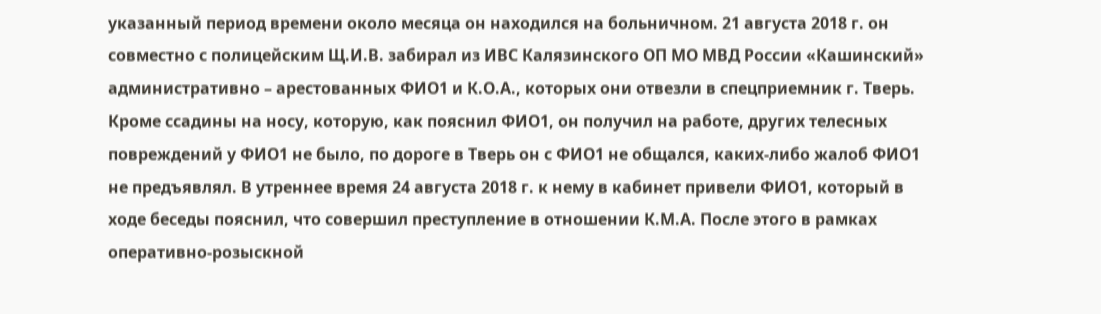указанный период времени около месяца он находился на больничном. 21 августа 2018 г. он совместно с полицейским Щ.И.В. забирал из ИВС Калязинского ОП МО МВД России «Кашинский» административно – арестованных ФИО1 и К.О.А., которых они отвезли в спецприемник г. Тверь. Кроме ссадины на носу, которую, как пояснил ФИО1, он получил на работе, других телесных повреждений у ФИО1 не было, по дороге в Тверь он с ФИО1 не общался, каких-либо жалоб ФИО1 не предъявлял. В утреннее время 24 августа 2018 г. к нему в кабинет привели ФИО1, который в ходе беседы пояснил, что совершил преступление в отношении К.М.А. После этого в рамках оперативно-розыскной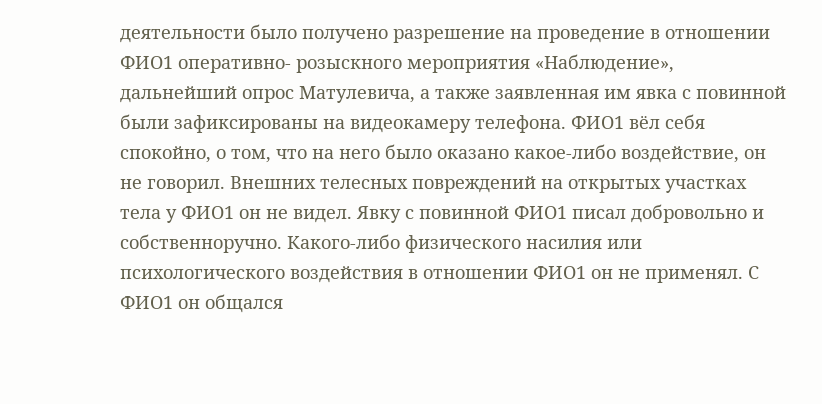деятельности было получено разрешение на проведение в отношении ФИО1 оперативно- розыскного мероприятия «Наблюдение», дальнейший опрос Матулевича, а также заявленная им явка с повинной были зафиксированы на видеокамеру телефона. ФИО1 вёл себя спокойно, о том, что на него было оказано какое-либо воздействие, он не говорил. Внешних телесных повреждений на открытых участках тела у ФИО1 он не видел. Явку с повинной ФИО1 писал добровольно и собственноручно. Какого-либо физического насилия или психологического воздействия в отношении ФИО1 он не применял. С ФИО1 он общался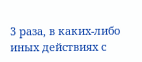3 раза, в каких-либо иных действиях с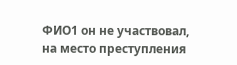ФИО1 он не участвовал, на место преступления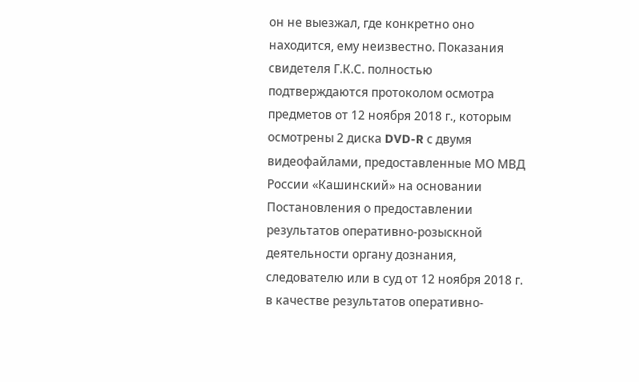он не выезжал, где конкретно оно находится, ему неизвестно. Показания свидетеля Г.К.С. полностью подтверждаются протоколом осмотра предметов от 12 ноября 2018 г., которым осмотрены 2 диска DVD-R с двумя видеофайлами, предоставленные МО МВД России «Кашинский» на основании Постановления о предоставлении результатов оперативно-розыскной деятельности органу дознания, следователю или в суд от 12 ноября 2018 г. в качестве результатов оперативно-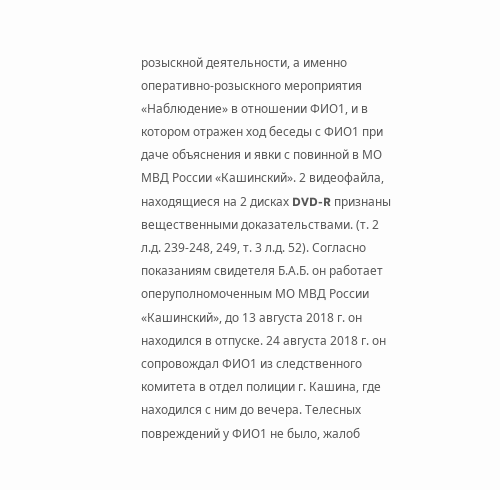розыскной деятельности, а именно оперативно-розыскного мероприятия «Наблюдение» в отношении ФИО1, и в котором отражен ход беседы с ФИО1 при даче объяснения и явки с повинной в МО МВД России «Кашинский». 2 видеофайла, находящиеся на 2 дисках DVD-R признаны вещественными доказательствами. (т. 2 л.д. 239-248, 249, т. 3 л.д. 52). Согласно показаниям свидетеля Б.А.Б. он работает оперуполномоченным МО МВД России «Кашинский», до 13 августа 2018 г. он находился в отпуске. 24 августа 2018 г. он сопровождал ФИО1 из следственного комитета в отдел полиции г. Кашина, где находился с ним до вечера. Телесных повреждений у ФИО1 не было, жалоб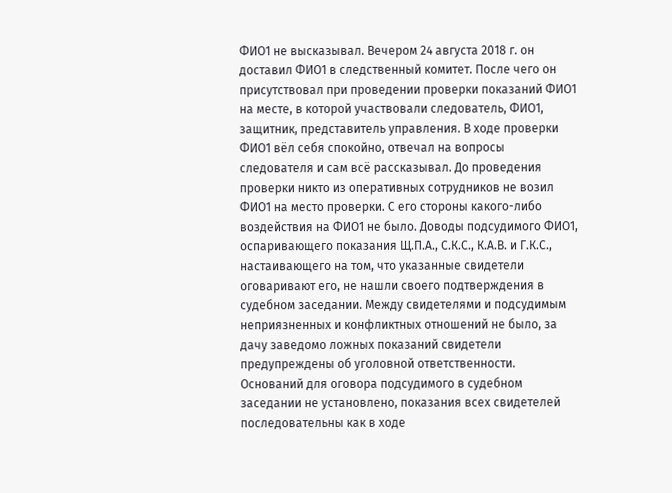ФИО1 не высказывал. Вечером 24 августа 2018 г. он доставил ФИО1 в следственный комитет. После чего он присутствовал при проведении проверки показаний ФИО1 на месте, в которой участвовали следователь, ФИО1, защитник, представитель управления. В ходе проверки ФИО1 вёл себя спокойно, отвечал на вопросы следователя и сам всё рассказывал. До проведения проверки никто из оперативных сотрудников не возил ФИО1 на место проверки. С его стороны какого-либо воздействия на ФИО1 не было. Доводы подсудимого ФИО1, оспаривающего показания Щ.П.А., С.К.С., К.А.В. и Г.К.С., настаивающего на том, что указанные свидетели оговаривают его, не нашли своего подтверждения в судебном заседании. Между свидетелями и подсудимым неприязненных и конфликтных отношений не было, за дачу заведомо ложных показаний свидетели предупреждены об уголовной ответственности. Оснований для оговора подсудимого в судебном заседании не установлено, показания всех свидетелей последовательны как в ходе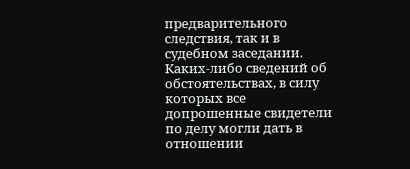предварительного следствия, так и в судебном заседании. Каких-либо сведений об обстоятельствах, в силу которых все допрошенные свидетели по делу могли дать в отношении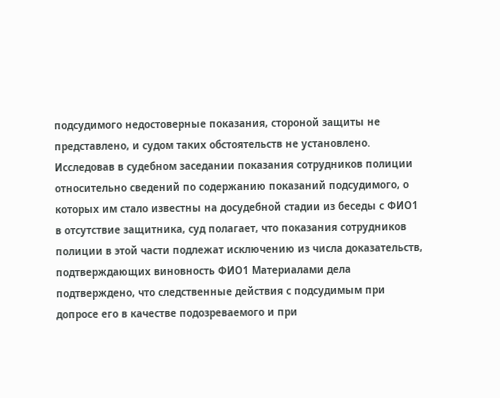подсудимого недостоверные показания, стороной защиты не представлено, и судом таких обстоятельств не установлено. Исследовав в судебном заседании показания сотрудников полиции относительно сведений по содержанию показаний подсудимого, о которых им стало известны на досудебной стадии из беседы с ФИО1 в отсутствие защитника, суд полагает, что показания сотрудников полиции в этой части подлежат исключению из числа доказательств, подтверждающих виновность ФИО1 Материалами дела подтверждено, что следственные действия с подсудимым при допросе его в качестве подозреваемого и при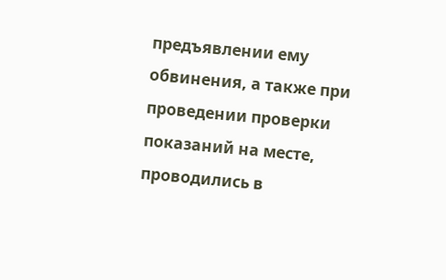предъявлении ему обвинения, а также при проведении проверки показаний на месте, проводились в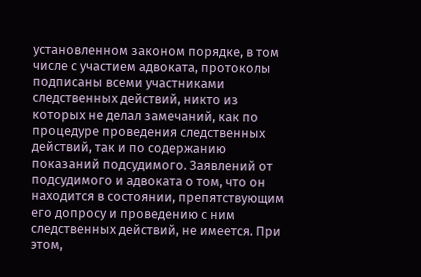установленном законом порядке, в том числе с участием адвоката, протоколы подписаны всеми участниками следственных действий, никто из которых не делал замечаний, как по процедуре проведения следственных действий, так и по содержанию показаний подсудимого. Заявлений от подсудимого и адвоката о том, что он находится в состоянии, препятствующим его допросу и проведению с ним следственных действий, не имеется. При этом,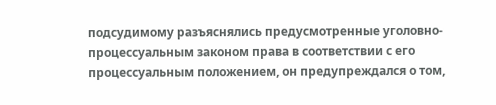подсудимому разъяснялись предусмотренные уголовно-процессуальным законом права в соответствии с его процессуальным положением, он предупреждался о том,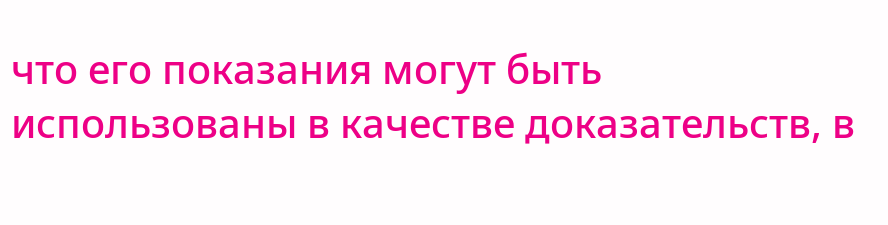что его показания могут быть использованы в качестве доказательств, в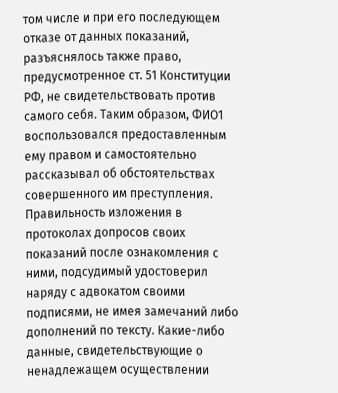том числе и при его последующем отказе от данных показаний, разъяснялось также право, предусмотренное ст. 51 Конституции РФ, не свидетельствовать против самого себя. Таким образом, ФИО1 воспользовался предоставленным ему правом и самостоятельно рассказывал об обстоятельствах совершенного им преступления. Правильность изложения в протоколах допросов своих показаний после ознакомления с ними, подсудимый удостоверил наряду с адвокатом своими подписями, не имея замечаний либо дополнений по тексту. Какие-либо данные, свидетельствующие о ненадлежащем осуществлении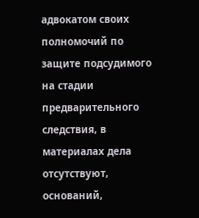адвокатом своих полномочий по защите подсудимого на стадии предварительного следствия, в материалах дела отсутствуют, оснований,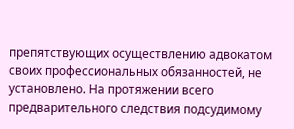препятствующих осуществлению адвокатом своих профессиональных обязанностей, не установлено. На протяжении всего предварительного следствия подсудимому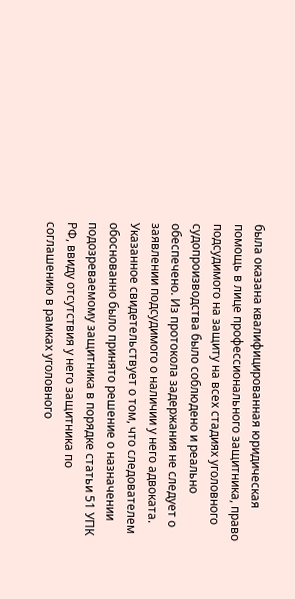была оказана квалифицированная юридическая помощь в лице профессионального защитника, право подсудимого на защиту на всех стадиях уголовного судопроизводства было соблюдено и реально обеспечено. Из протокола задержания не следует о заявлении подсудимого о наличии у него адвоката. Указанное свидетельствует о том, что следователем обоснованно было принято решение о назначении подозреваемому защитника в порядке статьи 51 УПК РФ, ввиду отсутствия у него защитника по соглашению в рамках уголовного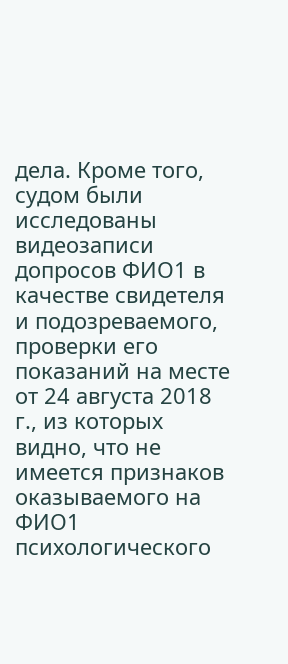дела. Кроме того, судом были исследованы видеозаписи допросов ФИО1 в качестве свидетеля и подозреваемого, проверки его показаний на месте от 24 августа 2018 г., из которых видно, что не имеется признаков оказываемого на ФИО1 психологического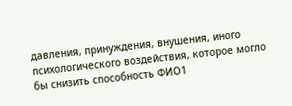давления, принуждения, внушения, иного психологического воздействия, которое могло бы снизить способность ФИО1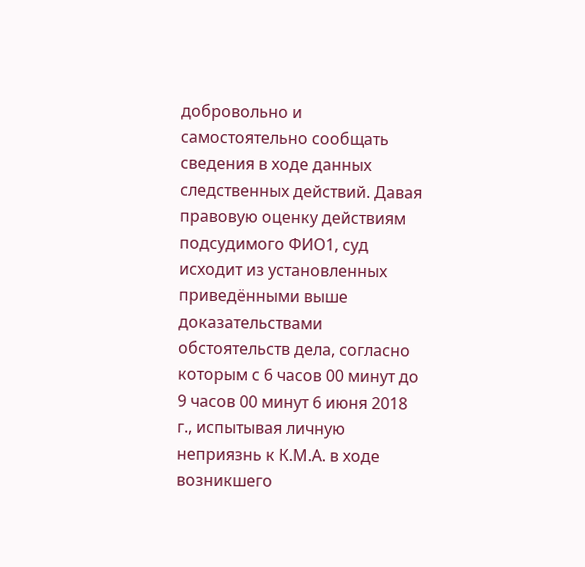добровольно и самостоятельно сообщать сведения в ходе данных следственных действий. Давая правовую оценку действиям подсудимого ФИО1, суд исходит из установленных приведёнными выше доказательствами обстоятельств дела, согласно которым с 6 часов 00 минут до 9 часов 00 минут 6 июня 2018 г., испытывая личную неприязнь к К.М.А. в ходе возникшего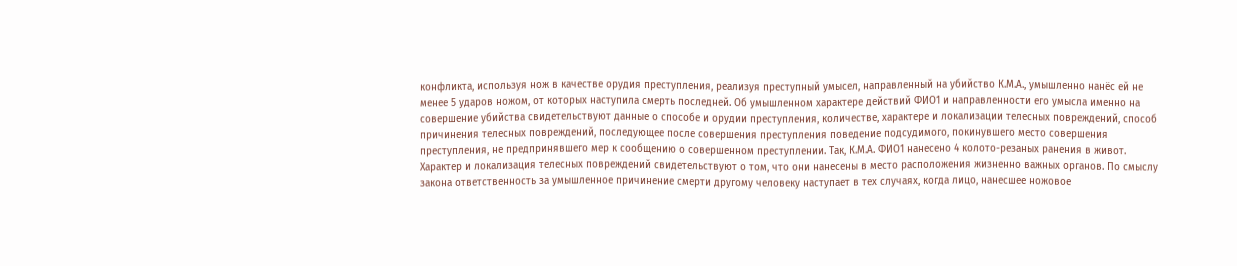конфликта, используя нож в качестве орудия преступления, реализуя преступный умысел, направленный на убийство К.М.А., умышленно нанёс ей не менее 5 ударов ножом, от которых наступила смерть последней. Об умышленном характере действий ФИО1 и направленности его умысла именно на совершение убийства свидетельствуют данные о способе и орудии преступления, количестве, характере и локализации телесных повреждений, способ причинения телесных повреждений, последующее после совершения преступления поведение подсудимого, покинувшего место совершения преступления, не предпринявшего мер к сообщению о совершенном преступлении. Так, К.М.А. ФИО1 нанесено 4 колото-резаных ранения в живот. Характер и локализация телесных повреждений свидетельствуют о том, что они нанесены в место расположения жизненно важных органов. По смыслу закона ответственность за умышленное причинение смерти другому человеку наступает в тех случаях, когда лицо, нанесшее ножовое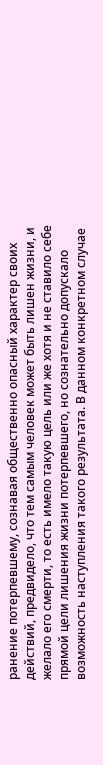ранение потерпевшему, сознавая общественно опасный характер своих действий, предвидело, что тем самым человек может быть лишен жизни, и желало его смерти, то есть имело такую цель или же хотя и не ставило себе прямой цели лишения жизни потерпевшего, но сознательно допускало возможность наступления такого результата. В данном конкретном случае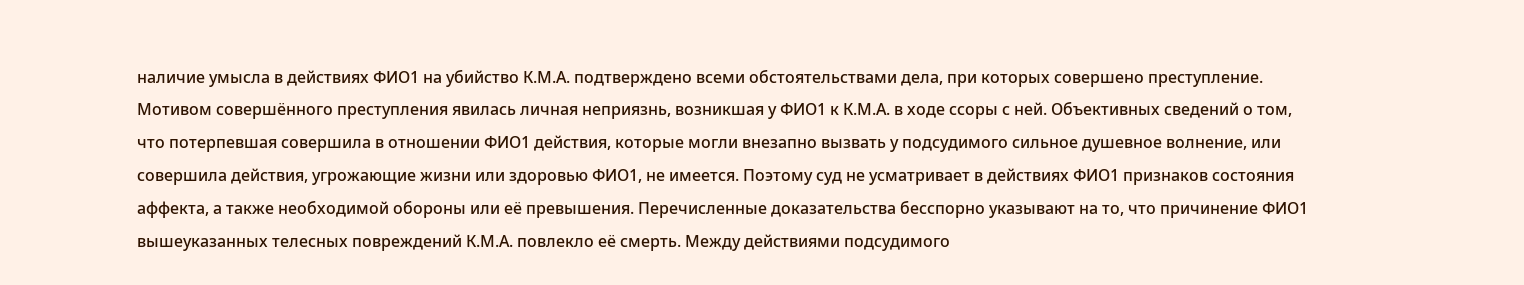наличие умысла в действиях ФИО1 на убийство К.М.А. подтверждено всеми обстоятельствами дела, при которых совершено преступление. Мотивом совершённого преступления явилась личная неприязнь, возникшая у ФИО1 к К.М.А. в ходе ссоры с ней. Объективных сведений о том, что потерпевшая совершила в отношении ФИО1 действия, которые могли внезапно вызвать у подсудимого сильное душевное волнение, или совершила действия, угрожающие жизни или здоровью ФИО1, не имеется. Поэтому суд не усматривает в действиях ФИО1 признаков состояния аффекта, а также необходимой обороны или её превышения. Перечисленные доказательства бесспорно указывают на то, что причинение ФИО1 вышеуказанных телесных повреждений К.М.А. повлекло её смерть. Между действиями подсудимого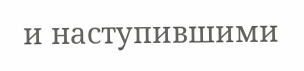и наступившими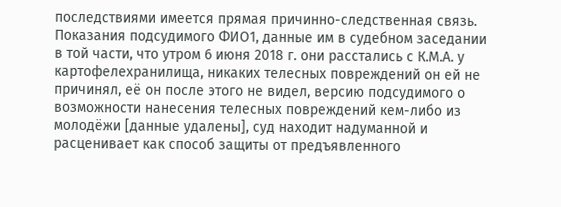последствиями имеется прямая причинно-следственная связь. Показания подсудимого ФИО1, данные им в судебном заседании в той части, что утром 6 июня 2018 г. они расстались с К.М.А. у картофелехранилища, никаких телесных повреждений он ей не причинял, её он после этого не видел, версию подсудимого о возможности нанесения телесных повреждений кем-либо из молодёжи [данные удалены], суд находит надуманной и расценивает как способ защиты от предъявленного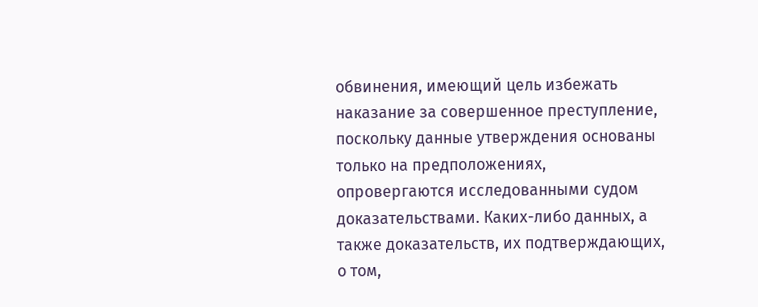обвинения, имеющий цель избежать наказание за совершенное преступление, поскольку данные утверждения основаны только на предположениях, опровергаются исследованными судом доказательствами. Каких-либо данных, а также доказательств, их подтверждающих, о том,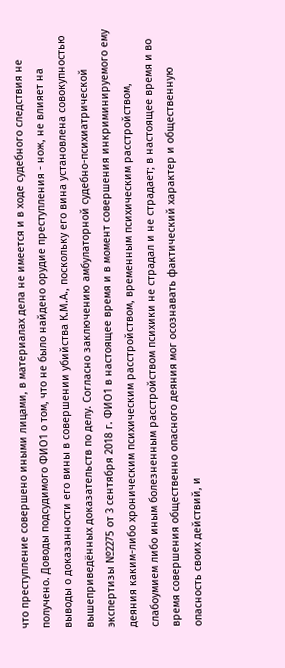что преступление совершено иными лицами, в материалах дела не имеется и в ходе судебного следствия не получено. Доводы подсудимого ФИО1 о том, что не было найдено орудие преступления - нож, не влияет на выводы о доказанности его вины в совершении убийства К.М.А., поскольку его вина установлена совокупностью вышеприведённых доказательств по делу. Согласно заключению амбулаторной судебно-психиатрической экспертизы №2275 от 3 сентября 2018 г. ФИО1 в настоящее время и в момент совершения инкриминируемого ему деяния каким-либо хроническим психическим расстройством, временным психическим расстройством, слабоумием либо иным болезненным расстройством психики не страдал и не страдает; в настоящее время и во время совершения общественно опасного деяния мог осознавать фактический характер и общественную опасность своих действий, и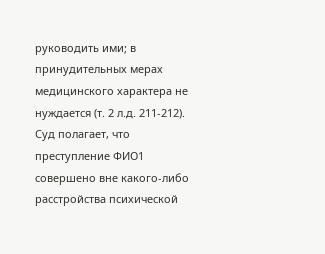руководить ими; в принудительных мерах медицинского характера не нуждается (т. 2 л.д. 211-212). Суд полагает, что преступление ФИО1 совершено вне какого-либо расстройства психической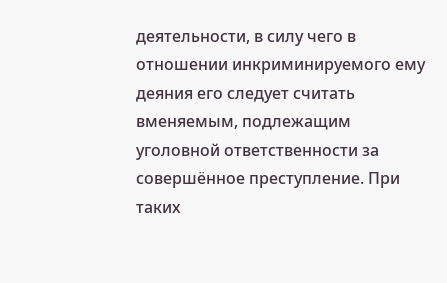деятельности, в силу чего в отношении инкриминируемого ему деяния его следует считать вменяемым, подлежащим уголовной ответственности за совершённое преступление. При таких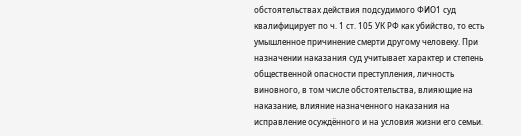обстоятельствах действия подсудимого ФИО1 суд квалифицирует по ч. 1 ст. 105 УК РФ как убийство, то есть умышленное причинение смерти другому человеку. При назначении наказания суд учитывает характер и степень общественной опасности преступления, личность виновного, в том числе обстоятельства, влияющие на наказание, влияние назначенного наказания на исправление осуждённого и на условия жизни его семьи.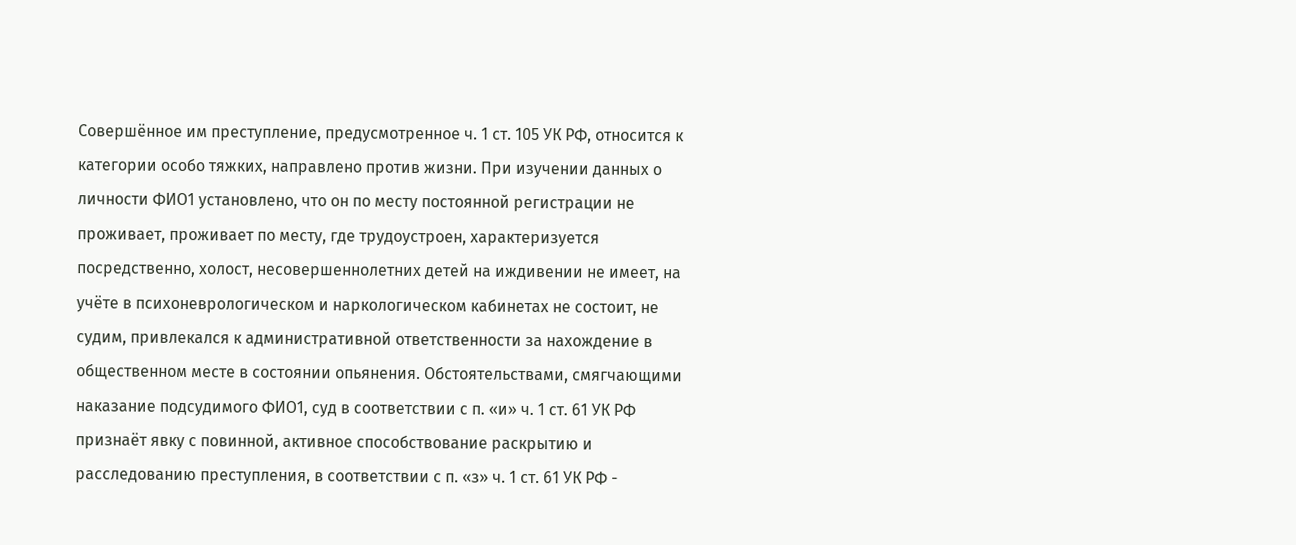Совершённое им преступление, предусмотренное ч. 1 ст. 105 УК РФ, относится к категории особо тяжких, направлено против жизни. При изучении данных о личности ФИО1 установлено, что он по месту постоянной регистрации не проживает, проживает по месту, где трудоустроен, характеризуется посредственно, холост, несовершеннолетних детей на иждивении не имеет, на учёте в психоневрологическом и наркологическом кабинетах не состоит, не судим, привлекался к административной ответственности за нахождение в общественном месте в состоянии опьянения. Обстоятельствами, смягчающими наказание подсудимого ФИО1, суд в соответствии с п. «и» ч. 1 ст. 61 УК РФ признаёт явку с повинной, активное способствование раскрытию и расследованию преступления, в соответствии с п. «з» ч. 1 ст. 61 УК РФ -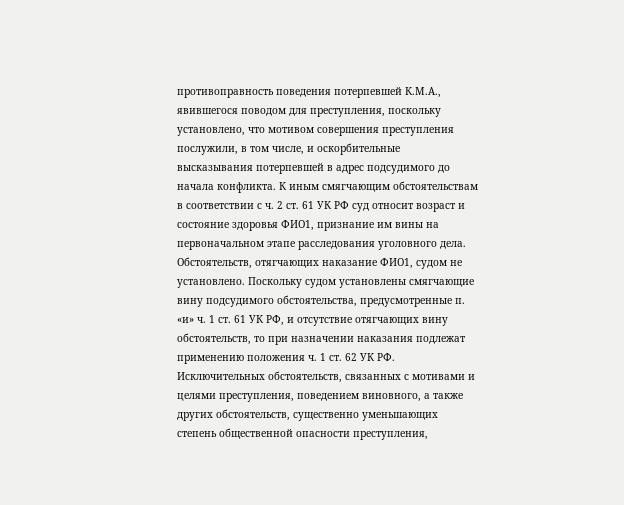противоправность поведения потерпевшей К.М.А., явившегося поводом для преступления, поскольку установлено, что мотивом совершения преступления послужили, в том числе, и оскорбительные высказывания потерпевшей в адрес подсудимого до начала конфликта. К иным смягчающим обстоятельствам в соответствии с ч. 2 ст. 61 УК РФ суд относит возраст и состояние здоровья ФИО1, признание им вины на первоначальном этапе расследования уголовного дела. Обстоятельств, отягчающих наказание ФИО1, судом не установлено. Поскольку судом установлены смягчающие вину подсудимого обстоятельства, предусмотренные п. «и» ч. 1 ст. 61 УК РФ, и отсутствие отягчающих вину обстоятельств, то при назначении наказания подлежат применению положения ч. 1 ст. 62 УК РФ. Исключительных обстоятельств, связанных с мотивами и целями преступления, поведением виновного, а также других обстоятельств, существенно уменьшающих степень общественной опасности преступления,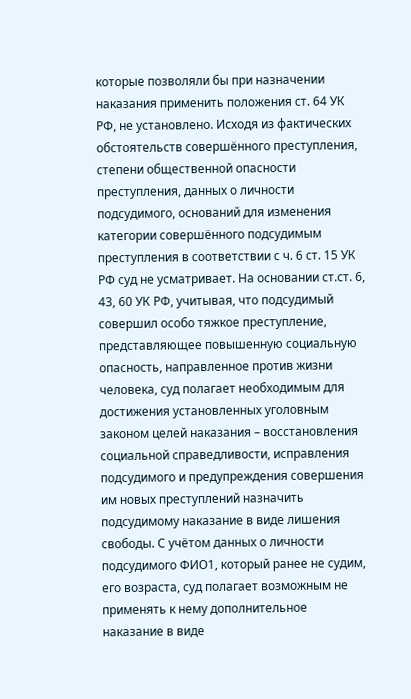которые позволяли бы при назначении наказания применить положения ст. 64 УК РФ, не установлено. Исходя из фактических обстоятельств совершённого преступления, степени общественной опасности преступления, данных о личности подсудимого, оснований для изменения категории совершённого подсудимым преступления в соответствии с ч. 6 ст. 15 УК РФ суд не усматривает. На основании ст.ст. 6, 43, 60 УК РФ, учитывая, что подсудимый совершил особо тяжкое преступление, представляющее повышенную социальную опасность, направленное против жизни человека, суд полагает необходимым для достижения установленных уголовным законом целей наказания – восстановления социальной справедливости, исправления подсудимого и предупреждения совершения им новых преступлений назначить подсудимому наказание в виде лишения свободы. С учётом данных о личности подсудимого ФИО1, который ранее не судим, его возраста, суд полагает возможным не применять к нему дополнительное наказание в виде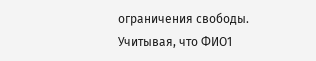ограничения свободы. Учитывая, что ФИО1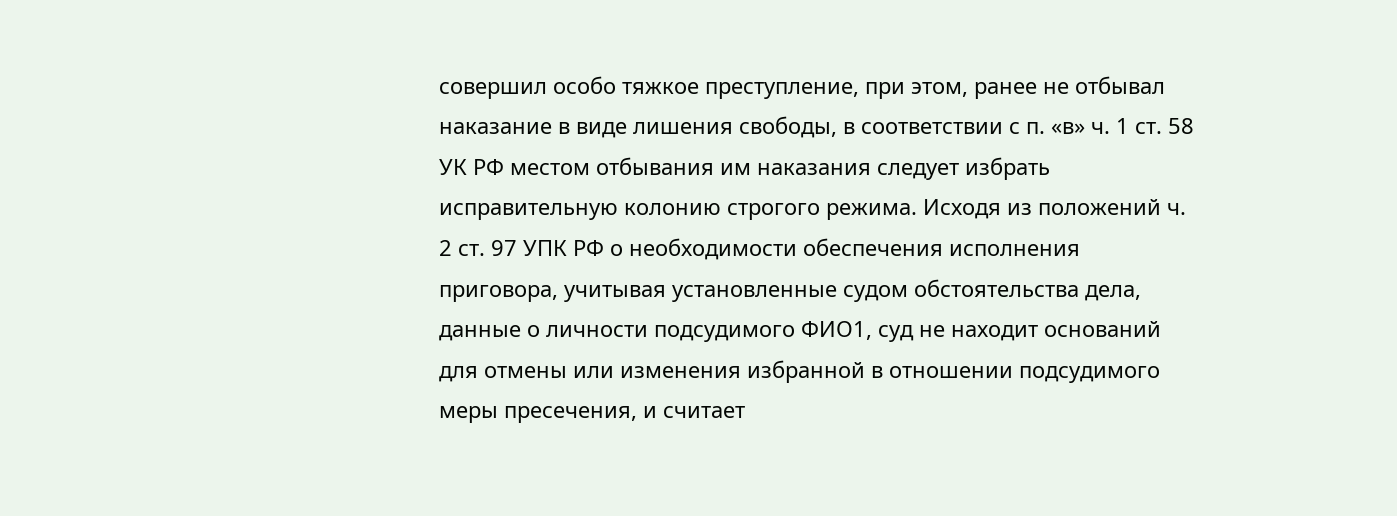совершил особо тяжкое преступление, при этом, ранее не отбывал наказание в виде лишения свободы, в соответствии с п. «в» ч. 1 ст. 58 УК РФ местом отбывания им наказания следует избрать исправительную колонию строгого режима. Исходя из положений ч. 2 ст. 97 УПК РФ о необходимости обеспечения исполнения приговора, учитывая установленные судом обстоятельства дела, данные о личности подсудимого ФИО1, суд не находит оснований для отмены или изменения избранной в отношении подсудимого меры пресечения, и считает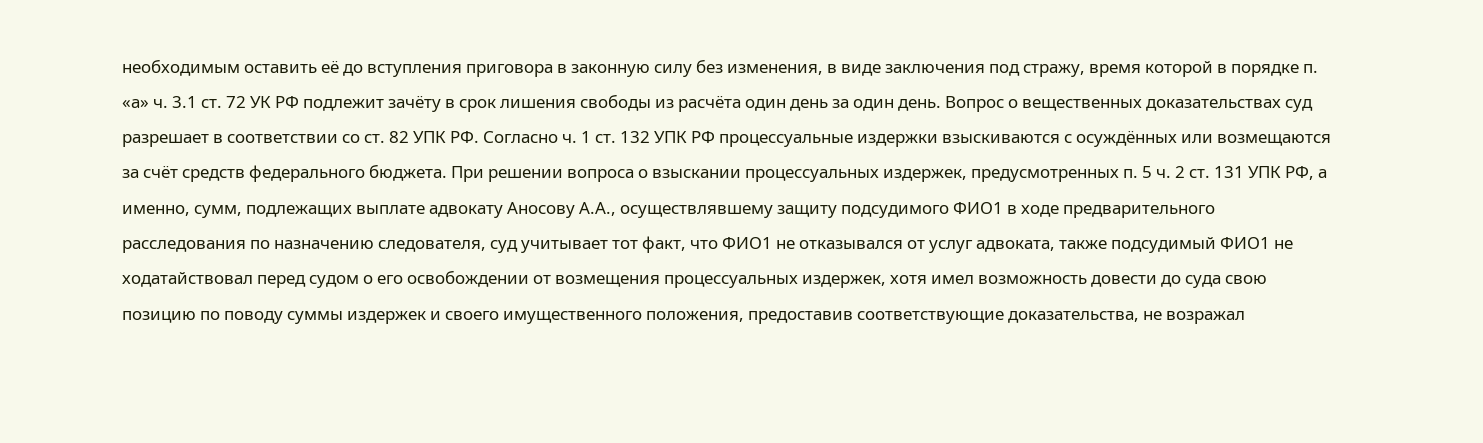необходимым оставить её до вступления приговора в законную силу без изменения, в виде заключения под стражу, время которой в порядке п. «а» ч. 3.1 ст. 72 УК РФ подлежит зачёту в срок лишения свободы из расчёта один день за один день. Вопрос о вещественных доказательствах суд разрешает в соответствии со ст. 82 УПК РФ. Согласно ч. 1 ст. 132 УПК РФ процессуальные издержки взыскиваются с осуждённых или возмещаются за счёт средств федерального бюджета. При решении вопроса о взыскании процессуальных издержек, предусмотренных п. 5 ч. 2 ст. 131 УПК РФ, а именно, сумм, подлежащих выплате адвокату Аносову А.А., осуществлявшему защиту подсудимого ФИО1 в ходе предварительного расследования по назначению следователя, суд учитывает тот факт, что ФИО1 не отказывался от услуг адвоката, также подсудимый ФИО1 не ходатайствовал перед судом о его освобождении от возмещения процессуальных издержек, хотя имел возможность довести до суда свою позицию по поводу суммы издержек и своего имущественного положения, предоставив соответствующие доказательства, не возражал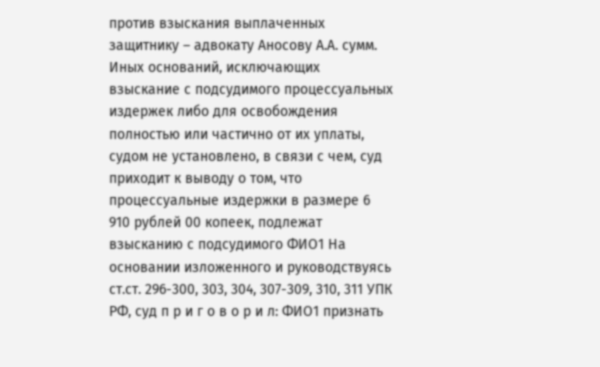против взыскания выплаченных защитнику – адвокату Аносову А.А. сумм. Иных оснований, исключающих взыскание с подсудимого процессуальных издержек либо для освобождения полностью или частично от их уплаты, судом не установлено, в связи с чем, суд приходит к выводу о том, что процессуальные издержки в размере 6 910 рублей 00 копеек, подлежат взысканию с подсудимого ФИО1 На основании изложенного и руководствуясь ст.ст. 296-300, 303, 304, 307-309, 310, 311 УПК РФ, суд п р и г о в о р и л: ФИО1 признать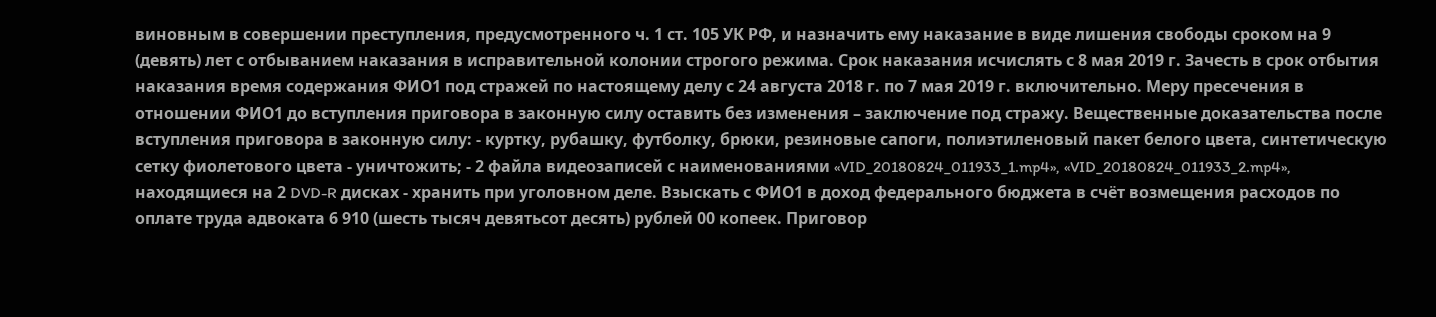виновным в совершении преступления, предусмотренного ч. 1 ст. 105 УК РФ, и назначить ему наказание в виде лишения свободы сроком на 9 (девять) лет с отбыванием наказания в исправительной колонии строгого режима. Срок наказания исчислять с 8 мая 2019 г. Зачесть в срок отбытия наказания время содержания ФИО1 под стражей по настоящему делу с 24 августа 2018 г. по 7 мая 2019 г. включительно. Меру пресечения в отношении ФИО1 до вступления приговора в законную силу оставить без изменения – заключение под стражу. Вещественные доказательства после вступления приговора в законную силу: - куртку, рубашку, футболку, брюки, резиновые сапоги, полиэтиленовый пакет белого цвета, синтетическую сетку фиолетового цвета - уничтожить; - 2 файла видеозаписей с наименованиями «VID_20180824_011933_1.mp4», «VID_20180824_011933_2.mp4», находящиеся на 2 DVD-R дисках - хранить при уголовном деле. Взыскать с ФИО1 в доход федерального бюджета в счёт возмещения расходов по оплате труда адвоката 6 910 (шесть тысяч девятьсот десять) рублей 00 копеек. Приговор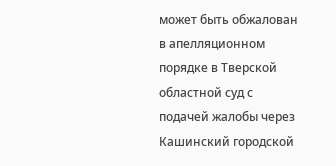может быть обжалован в апелляционном порядке в Тверской областной суд с подачей жалобы через Кашинский городской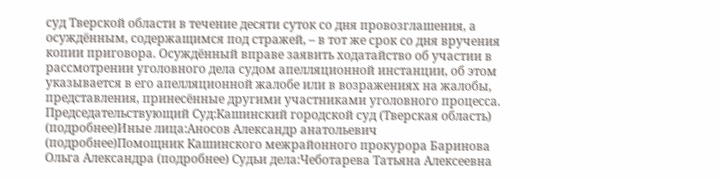суд Тверской области в течение десяти суток со дня провозглашения, а осуждённым, содержащимся под стражей, – в тот же срок со дня вручения копии приговора. Осуждённый вправе заявить ходатайство об участии в рассмотрении уголовного дела судом апелляционной инстанции, об этом указывается в его апелляционной жалобе или в возражениях на жалобы, представления, принесённые другими участниками уголовного процесса. Председательствующий Суд:Кашинский городской суд (Тверская область) (подробнее)Иные лица:Аносов Александр анатольевич (подробнее)Помощник Кашинского межрайонного прокурора Баринова Ольга Александра (подробнее) Судьи дела:Чеботарева Татьяна Алексеевна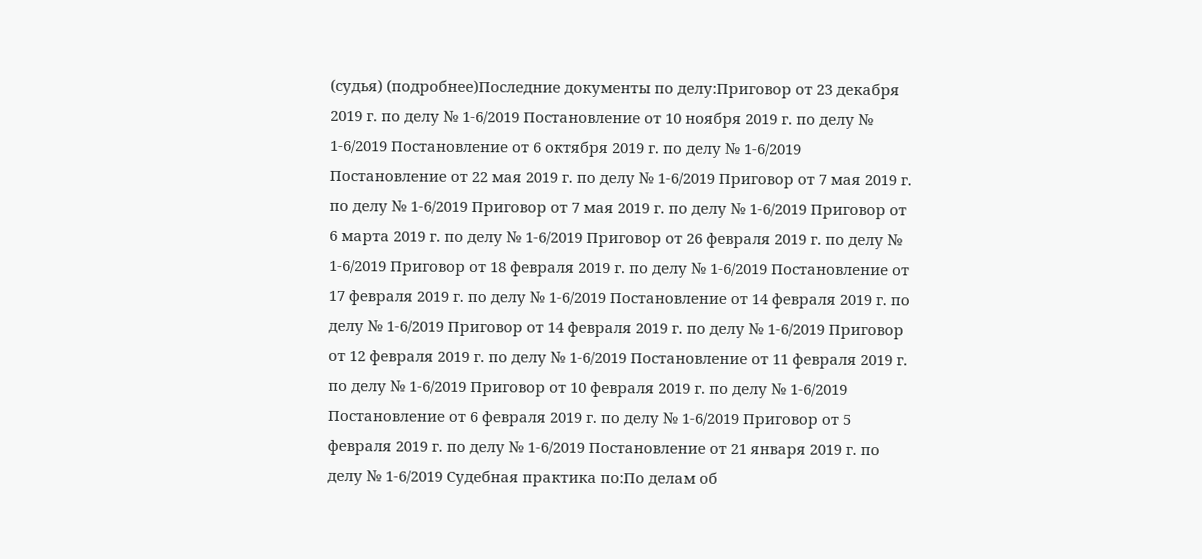(судья) (подробнее)Последние документы по делу:Приговор от 23 декабря 2019 г. по делу № 1-6/2019 Постановление от 10 ноября 2019 г. по делу № 1-6/2019 Постановление от 6 октября 2019 г. по делу № 1-6/2019 Постановление от 22 мая 2019 г. по делу № 1-6/2019 Приговор от 7 мая 2019 г. по делу № 1-6/2019 Приговор от 7 мая 2019 г. по делу № 1-6/2019 Приговор от 6 марта 2019 г. по делу № 1-6/2019 Приговор от 26 февраля 2019 г. по делу № 1-6/2019 Приговор от 18 февраля 2019 г. по делу № 1-6/2019 Постановление от 17 февраля 2019 г. по делу № 1-6/2019 Постановление от 14 февраля 2019 г. по делу № 1-6/2019 Приговор от 14 февраля 2019 г. по делу № 1-6/2019 Приговор от 12 февраля 2019 г. по делу № 1-6/2019 Постановление от 11 февраля 2019 г. по делу № 1-6/2019 Приговор от 10 февраля 2019 г. по делу № 1-6/2019 Постановление от 6 февраля 2019 г. по делу № 1-6/2019 Приговор от 5 февраля 2019 г. по делу № 1-6/2019 Постановление от 21 января 2019 г. по делу № 1-6/2019 Судебная практика по:По делам об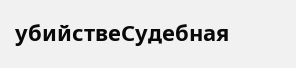убийствеСудебная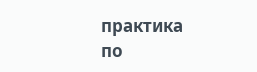практика по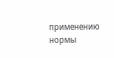применению нормы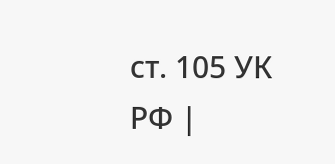ст. 105 УК РФ |